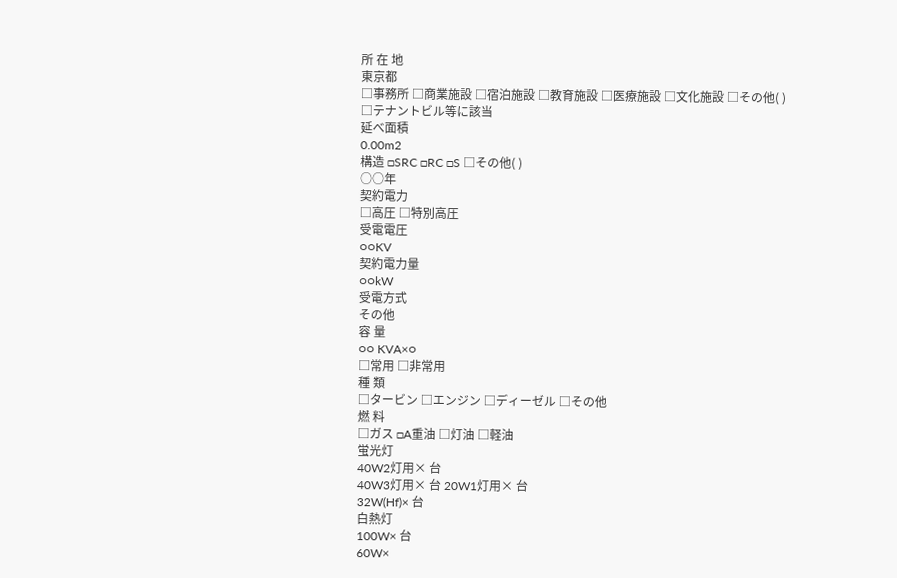所 在 地
東京都
□事務所 □商業施設 □宿泊施設 □教育施設 □医療施設 □文化施設 □その他( )
□テナントビル等に該当
延べ面積
0.00m2
構造 □SRC □RC □S □その他( )
○○年
契約電力
□高圧 □特別高圧
受電電圧
○○KV
契約電力量
○○kW
受電方式
その他
容 量
○○ KVA×○
□常用 □非常用
種 類
□タービン □エンジン □ディーゼル □その他
燃 料
□ガス □A重油 □灯油 □軽油
蛍光灯
40W2灯用× 台
40W3灯用× 台 20W1灯用× 台
32W(Hf)× 台
白熱灯
100W× 台
60W×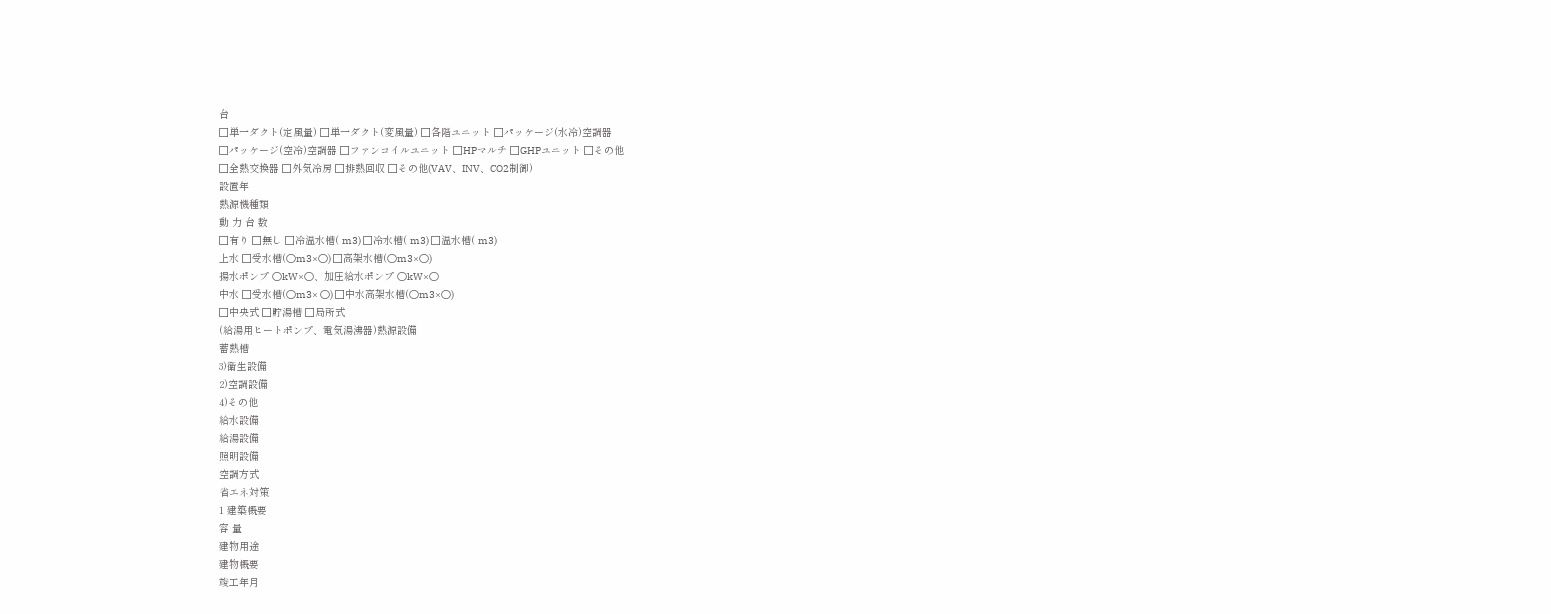台
□単一ダクト(定風量) □単一ダクト(変風量) □各階ユニット □パッケージ(水冷)空調器
□パッケージ(空冷)空調器 □ファンコイルユニット □HPマルチ □GHPユニット □その他
□全熱交換器 □外気冷房 □排熱回収 □その他(VAV、INV、CO2制御)
設置年
熱源機種類
動 力 台 数
□有り □無し □冷温水槽( m3) □冷水槽( m3) □温水槽( m3)
上水 □受水槽(○m3×○) □高架水槽(○m3×○)
揚水ポンプ ○kW×○、加圧給水ポンプ ○kW×○
中水 □受水槽(○m3× ○) □中水高架水槽(○m3×○)
□中央式 □貯湯槽 □局所式
(給湯用ヒートポンプ、電気湯沸器)熱源設備
蓄熱槽
3)衛生設備
2)空調設備
4)その他
給水設備
給湯設備
照明設備
空調方式
省エネ対策
1 建築概要
容 量
建物用途
建物概要
竣工年月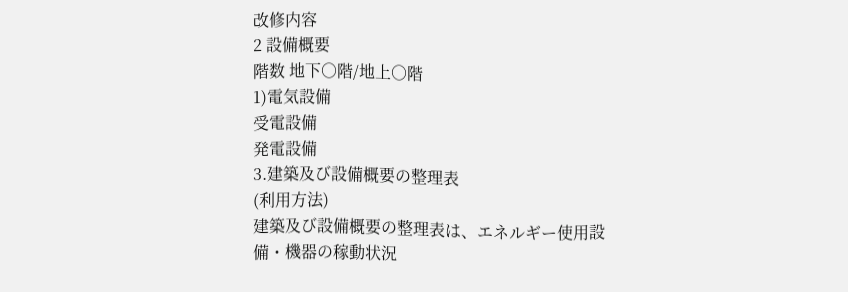改修内容
2 設備概要
階数 地下○階/地上○階
1)電気設備
受電設備
発電設備
3.建築及び設備概要の整理表
(利用方法)
建築及び設備概要の整理表は、エネルギー使用設備・機器の稼動状況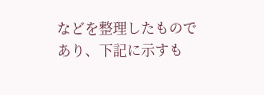などを整理したもので
あり、下記に示すも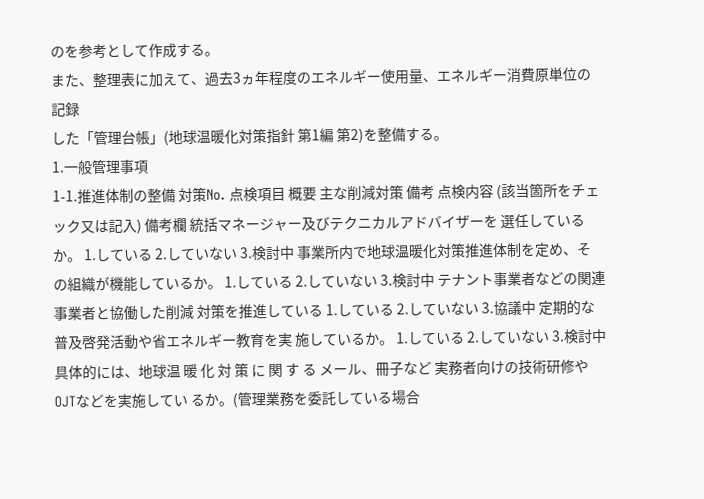のを参考として作成する。
また、整理表に加えて、過去3ヵ年程度のエネルギー使用量、エネルギー消費原単位の記録
した「管理台帳」(地球温暖化対策指針 第1編 第2)を整備する。
1.一般管理事項
1-1.推進体制の整備 対策No. 点検項目 概要 主な削減対策 備考 点検内容 (該当箇所をチェック又は記入) 備考欄 統括マネージャー及びテクニカルアドバイザーを 選任しているか。 1.している 2.していない 3.検討中 事業所内で地球温暖化対策推進体制を定め、そ の組織が機能しているか。 1.している 2.していない 3.検討中 テナント事業者などの関連事業者と協働した削減 対策を推進している 1.している 2.していない 3.協議中 定期的な普及啓発活動や省エネルギー教育を実 施しているか。 1.している 2.していない 3.検討中 具体的には、地球温 暖 化 対 策 に 関 す る メール、冊子など 実務者向けの技術研修やOJTなどを実施してい るか。(管理業務を委託している場合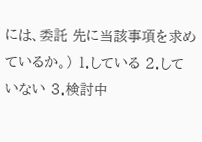には、委託 先に当該事項を求めているか。) 1.している 2.していない 3.検討中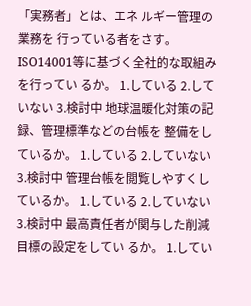「実務者」とは、エネ ルギー管理の業務を 行っている者をさす。 ISO14001等に基づく全社的な取組みを行ってい るか。 1.している 2.していない 3.検討中 地球温暖化対策の記録、管理標準などの台帳を 整備をしているか。 1.している 2.していない 3.検討中 管理台帳を閲覧しやすくしているか。 1.している 2.していない 3.検討中 最高責任者が関与した削減目標の設定をしてい るか。 1.してい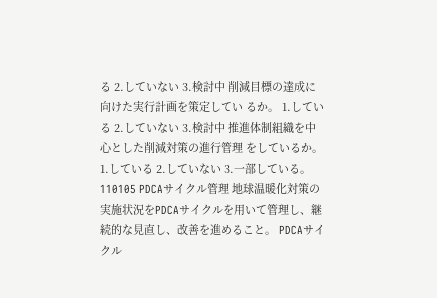る 2.していない 3.検討中 削減目標の達成に向けた実行計画を策定してい るか。 1.している 2.していない 3.検討中 推進体制組織を中心とした削減対策の進行管理 をしているか。 1.している 2.していない 3.一部している。 110105 PDCAサイクル管理 地球温暖化対策の実施状況をPDCAサイクルを用いて管理し、継 続的な見直し、改善を進めること。 PDCAサイクル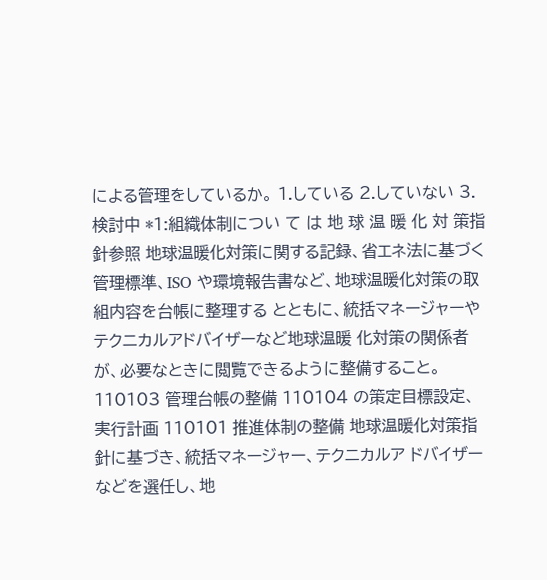による管理をしているか。 1.している 2.していない 3.検討中 *1:組織体制につい て は 地 球 温 暖 化 対 策指針参照 地球温暖化対策に関する記録、省エネ法に基づく管理標準、ISO や環境報告書など、地球温暖化対策の取組内容を台帳に整理する とともに、統括マネージャーやテクニカルアドバイザーなど地球温暖 化対策の関係者が、必要なときに閲覧できるように整備すること。 110103 管理台帳の整備 110104 の策定目標設定、実行計画 110101 推進体制の整備 地球温暖化対策指針に基づき、統括マネージャー、テクニカルア ドバイザーなどを選任し、地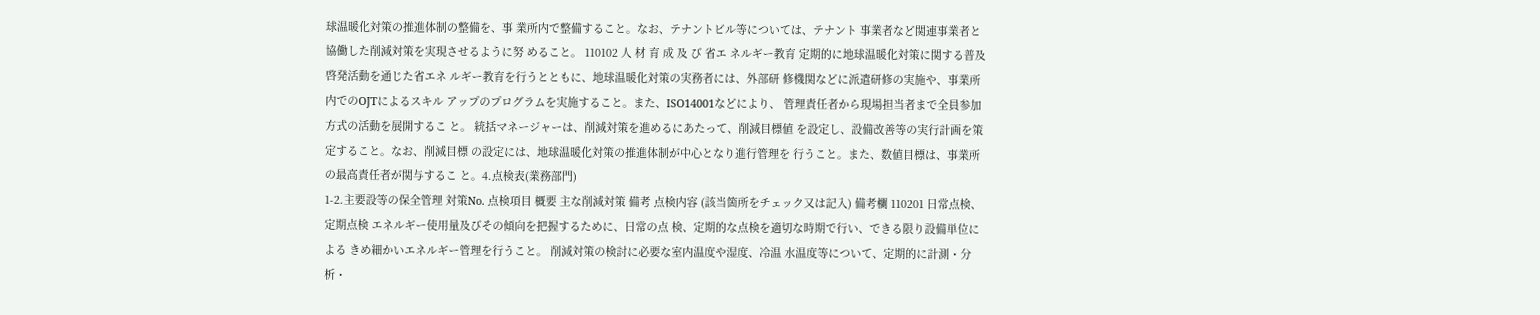球温暖化対策の推進体制の整備を、事 業所内で整備すること。なお、テナントビル等については、テナント 事業者など関連事業者と協働した削減対策を実現させるように努 めること。 110102 人 材 育 成 及 び 省エ ネルギー教育 定期的に地球温暖化対策に関する普及啓発活動を通じた省エネ ルギー教育を行うとともに、地球温暖化対策の実務者には、外部研 修機関などに派遣研修の実施や、事業所内でのOJTによるスキル アップのプログラムを実施すること。また、ISO14001などにより、 管理責任者から現場担当者まで全員参加方式の活動を展開するこ と。 統括マネージャーは、削減対策を進めるにあたって、削減目標値 を設定し、設備改善等の実行計画を策定すること。なお、削減目標 の設定には、地球温暖化対策の推進体制が中心となり進行管理を 行うこと。また、数値目標は、事業所の最高責任者が関与するこ と。4.点検表(業務部門)
1-2.主要設等の保全管理 対策No. 点検項目 概要 主な削減対策 備考 点検内容 (該当箇所をチェック又は記入) 備考欄 110201 日常点検、定期点検 エネルギー使用量及びその傾向を把握するために、日常の点 検、定期的な点検を適切な時期で行い、できる限り設備単位による きめ細かいエネルギー管理を行うこと。 削減対策の検討に必要な室内温度や湿度、冷温 水温度等について、定期的に計測・分析・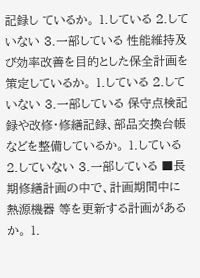記録し ているか。 1.している 2.していない 3.一部している 性能維持及び効率改善を目的とした保全計画を 策定しているか。 1.している 2.していない 3.一部している 保守点検記録や改修・修繕記録、部品交換台帳 などを整備しているか。 1.している 2.していない 3.一部している ■長期修繕計画の中で、計画期間中に熱源機器 等を更新する計画があるか。 1.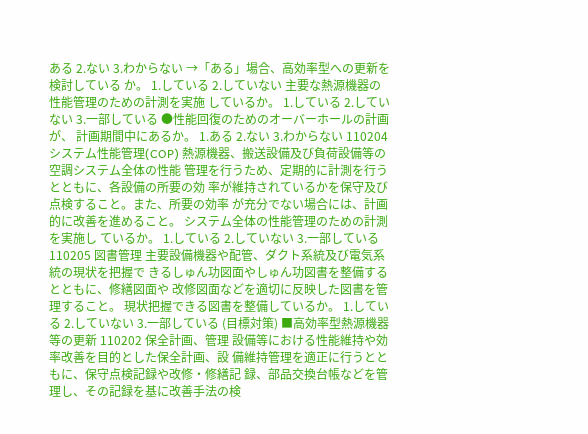ある 2.ない 3.わからない →「ある」場合、高効率型への更新を検討している か。 1.している 2.していない 主要な熱源機器の性能管理のための計測を実施 しているか。 1.している 2.していない 3.一部している ●性能回復のためのオーバーホールの計画が、 計画期間中にあるか。 1.ある 2.ない 3.わからない 110204 システム性能管理(COP) 熱源機器、搬送設備及び負荷設備等の空調システム全体の性能 管理を行うため、定期的に計測を行うとともに、各設備の所要の効 率が維持されているかを保守及び点検すること。また、所要の効率 が充分でない場合には、計画的に改善を進めること。 システム全体の性能管理のための計測を実施し ているか。 1.している 2.していない 3.一部している 110205 図書管理 主要設備機器や配管、ダクト系統及び電気系統の現状を把握で きるしゅん功図面やしゅん功図書を整備するとともに、修繕図面や 改修図面などを適切に反映した図書を管理すること。 現状把握できる図書を整備しているか。 1.している 2.していない 3.一部している (目標対策) ■高効率型熱源機器等の更新 110202 保全計画、管理 設備等における性能維持や効率改善を目的とした保全計画、設 備維持管理を適正に行うとともに、保守点検記録や改修・修繕記 録、部品交換台帳などを管理し、その記録を基に改善手法の検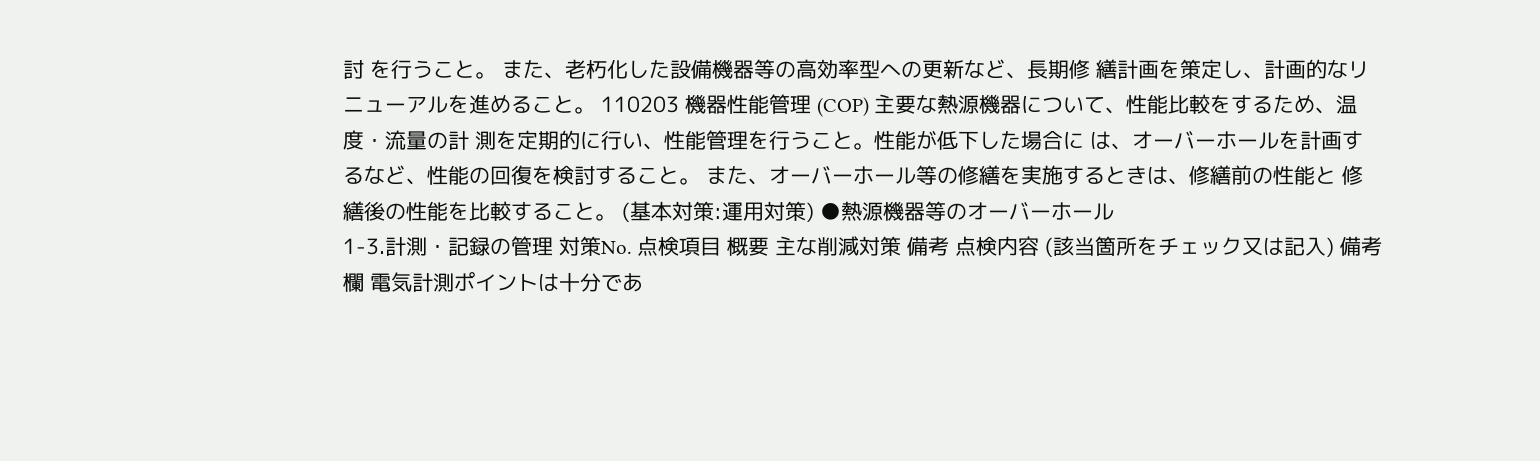討 を行うこと。 また、老朽化した設備機器等の高効率型への更新など、長期修 繕計画を策定し、計画的なリニューアルを進めること。 110203 機器性能管理 (COP) 主要な熱源機器について、性能比較をするため、温度・流量の計 測を定期的に行い、性能管理を行うこと。性能が低下した場合に は、オーバーホールを計画するなど、性能の回復を検討すること。 また、オーバーホール等の修繕を実施するときは、修繕前の性能と 修繕後の性能を比較すること。 (基本対策:運用対策) ●熱源機器等のオーバーホール
1-3.計測・記録の管理 対策No. 点検項目 概要 主な削減対策 備考 点検内容 (該当箇所をチェック又は記入) 備考欄 電気計測ポイントは十分であ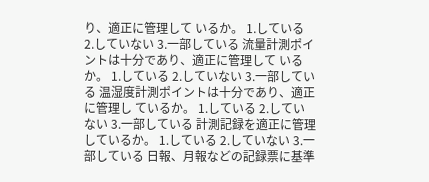り、適正に管理して いるか。 1.している 2.していない 3.一部している 流量計測ポイントは十分であり、適正に管理して いるか。 1.している 2.していない 3.一部している 温湿度計測ポイントは十分であり、適正に管理し ているか。 1.している 2.していない 3.一部している 計測記録を適正に管理しているか。 1.している 2.していない 3.一部している 日報、月報などの記録票に基準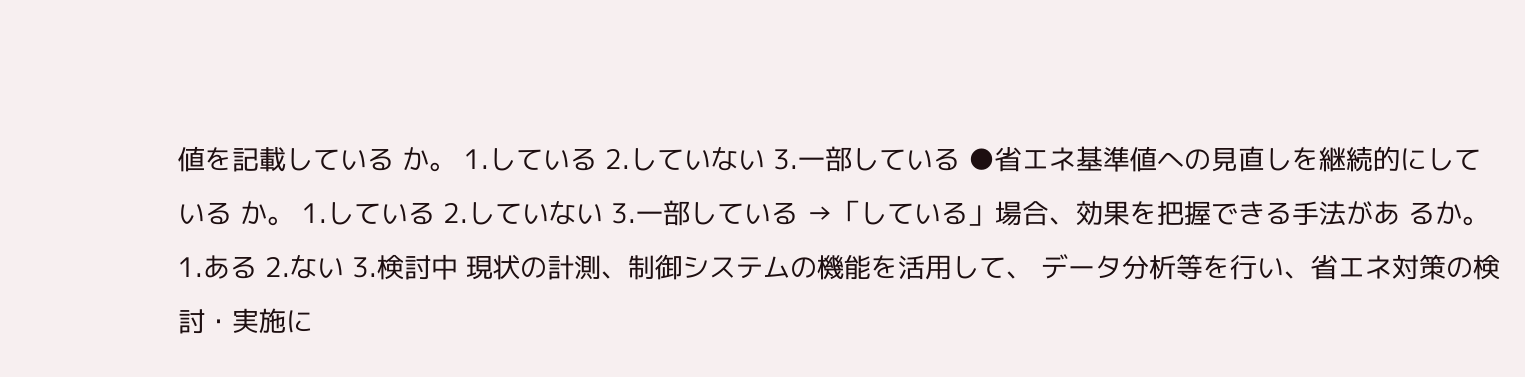値を記載している か。 1.している 2.していない 3.一部している ●省エネ基準値への見直しを継続的にしている か。 1.している 2.していない 3.一部している →「している」場合、効果を把握できる手法があ るか。 1.ある 2.ない 3.検討中 現状の計測、制御システムの機能を活用して、 データ分析等を行い、省エネ対策の検討・実施に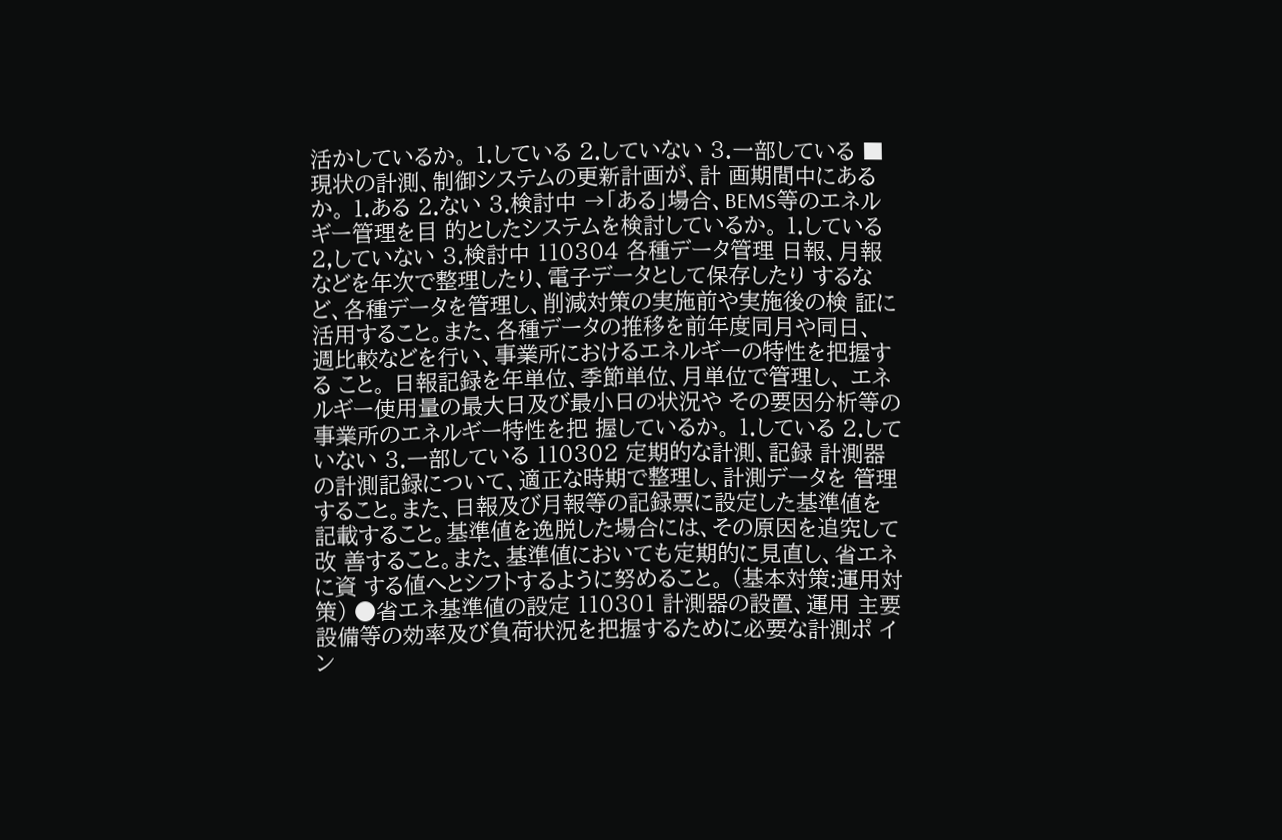活かしているか。 1.している 2.していない 3.一部している ■現状の計測、制御システムの更新計画が、計 画期間中にあるか。 1.ある 2.ない 3.検討中 →「ある」場合、BEMS等のエネルギー管理を目 的としたシステムを検討しているか。 1.している 2,していない 3.検討中 110304 各種データ管理 日報、月報などを年次で整理したり、電子データとして保存したり するなど、各種データを管理し、削減対策の実施前や実施後の検 証に活用すること。また、各種データの推移を前年度同月や同日、 週比較などを行い、事業所におけるエネルギーの特性を把握する こと。 日報記録を年単位、季節単位、月単位で管理し、 エネルギー使用量の最大日及び最小日の状況や その要因分析等の事業所のエネルギー特性を把 握しているか。 1.している 2.していない 3.一部している 110302 定期的な計測、記録 計測器の計測記録について、適正な時期で整理し、計測データを 管理すること。また、日報及び月報等の記録票に設定した基準値を 記載すること。基準値を逸脱した場合には、その原因を追究して改 善すること。また、基準値においても定期的に見直し、省エネに資 する値へとシフトするように努めること。 (基本対策:運用対策) ●省エネ基準値の設定 110301 計測器の設置、運用 主要設備等の効率及び負荷状況を把握するために必要な計測ポ イン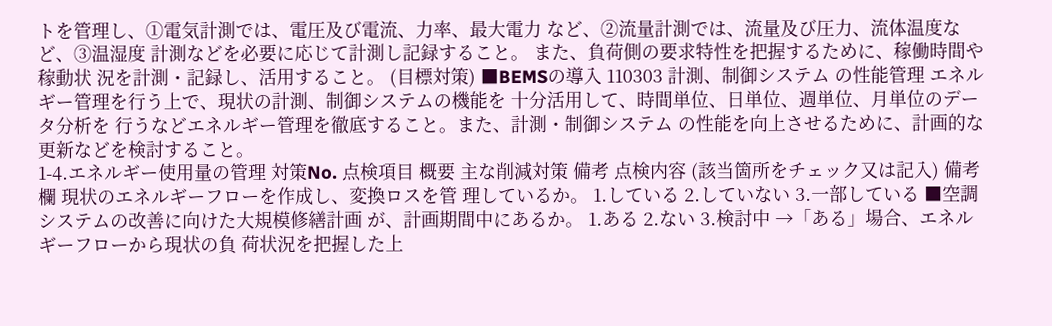トを管理し、①電気計測では、電圧及び電流、力率、最大電力 など、②流量計測では、流量及び圧力、流体温度など、③温湿度 計測などを必要に応じて計測し記録すること。 また、負荷側の要求特性を把握するために、稼働時間や稼動状 況を計測・記録し、活用すること。 (目標対策) ■BEMSの導入 110303 計測、制御システム の性能管理 エネルギー管理を行う上で、現状の計測、制御システムの機能を 十分活用して、時間単位、日単位、週単位、月単位のデータ分析を 行うなどエネルギー管理を徹底すること。また、計測・制御システム の性能を向上させるために、計画的な更新などを検討すること。
1-4.エネルギー使用量の管理 対策No. 点検項目 概要 主な削減対策 備考 点検内容 (該当箇所をチェック又は記入) 備考欄 現状のエネルギーフローを作成し、変換ロスを管 理しているか。 1.している 2.していない 3.一部している ■空調システムの改善に向けた大規模修繕計画 が、計画期間中にあるか。 1.ある 2.ない 3.検討中 →「ある」場合、エネルギーフローから現状の負 荷状況を把握した上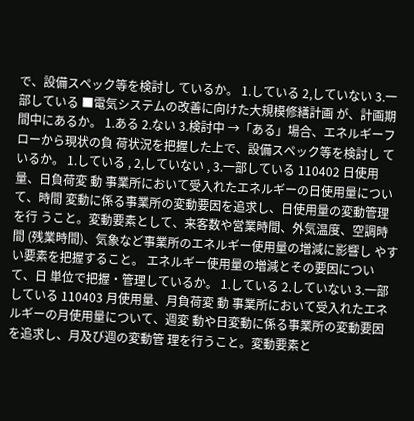で、設備スペック等を検討し ているか。 1.している 2,していない 3.一部している ■電気システムの改善に向けた大規模修繕計画 が、計画期間中にあるか。 1.ある 2.ない 3.検討中 →「ある」場合、エネルギーフローから現状の負 荷状況を把握した上で、設備スペック等を検討し ているか。 1.している , 2,していない , 3.一部している 110402 日使用量、日負荷変 動 事業所において受入れたエネルギーの日使用量について、時間 変動に係る事業所の変動要因を追求し、日使用量の変動管理を行 うこと。変動要素として、来客数や営業時間、外気温度、空調時間 (残業時間)、気象など事業所のエネルギー使用量の増減に影響し やすい要素を把握すること。 エネルギー使用量の増減とその要因について、日 単位で把握・管理しているか。 1.している 2.していない 3.一部している 110403 月使用量、月負荷変 動 事業所において受入れたエネルギーの月使用量について、週変 動や日変動に係る事業所の変動要因を追求し、月及び週の変動管 理を行うこと。変動要素と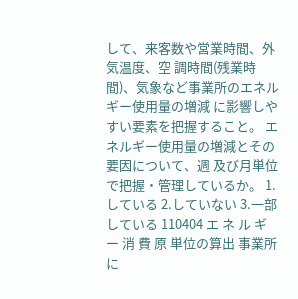して、来客数や営業時間、外気温度、空 調時間(残業時間)、気象など事業所のエネルギー使用量の増減 に影響しやすい要素を把握すること。 エネルギー使用量の増減とその要因について、週 及び月単位で把握・管理しているか。 1.している 2.していない 3.一部している 110404 エ ネ ル ギ ー 消 費 原 単位の算出 事業所に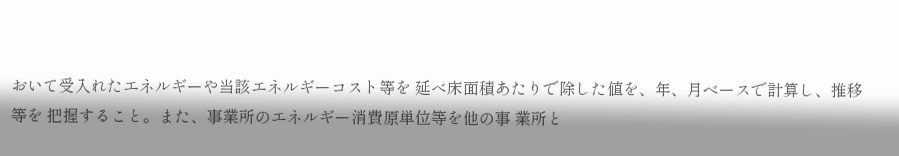おいて受入れたエネルギーや当該エネルギーコスト等を 延べ床面積あたりで除した値を、年、月ベースで計算し、推移等を 把握すること。また、事業所のエネルギー消費原単位等を他の事 業所と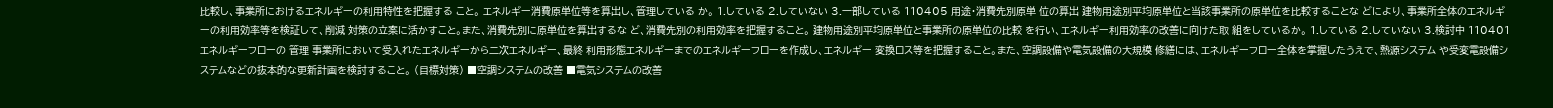比較し、事業所におけるエネルギーの利用特性を把握する こと。 エネルギー消費原単位等を算出し、管理している か。 1.している 2.していない 3.一部している 110405 用途・消費先別原単 位の算出 建物用途別平均原単位と当該事業所の原単位を比較することな どにより、事業所全体のエネルギーの利用効率等を検証して、削減 対策の立案に活かすこと。また、消費先別に原単位を算出するな ど、消費先別の利用効率を把握すること。 建物用途別平均原単位と事業所の原単位の比較 を行い、エネルギー利用効率の改善に向けた取 組をしているか。 1.している 2.していない 3.検討中 110401 エネルギーフローの 管理 事業所において受入れたエネルギーから二次エネルギー、最終 利用形態エネルギーまでのエネルギーフローを作成し、エネルギー 変換ロス等を把握すること。また、空調設備や電気設備の大規模 修繕には、エネルギーフロー全体を掌握したうえで、熱源システム や受変電設備システムなどの抜本的な更新計画を検討すること。 (目標対策) ■空調システムの改善 ■電気システムの改善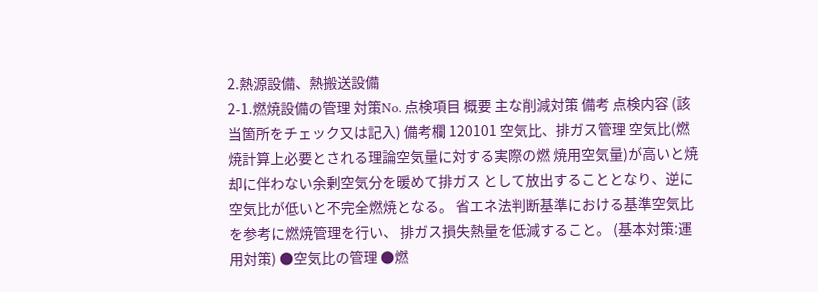2.熱源設備、熱搬送設備
2-1.燃焼設備の管理 対策No. 点検項目 概要 主な削減対策 備考 点検内容 (該当箇所をチェック又は記入) 備考欄 120101 空気比、排ガス管理 空気比(燃焼計算上必要とされる理論空気量に対する実際の燃 焼用空気量)が高いと焼却に伴わない余剰空気分を暖めて排ガス として放出することとなり、逆に空気比が低いと不完全燃焼となる。 省エネ法判断基準における基準空気比を参考に燃焼管理を行い、 排ガス損失熱量を低減すること。 (基本対策:運用対策) ●空気比の管理 ●燃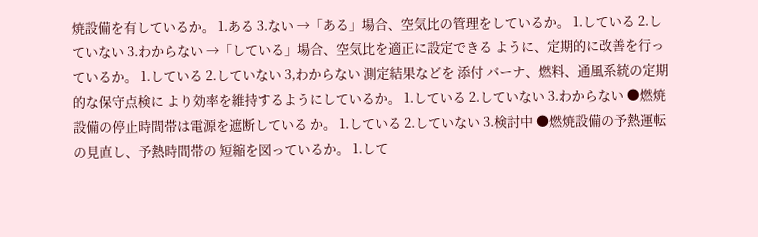焼設備を有しているか。 1.ある 3.ない →「ある」場合、空気比の管理をしているか。 1.している 2.していない 3.わからない →「している」場合、空気比を適正に設定できる ように、定期的に改善を行っているか。 1.している 2.していない 3,わからない 測定結果などを 添付 バーナ、燃料、通風系統の定期的な保守点検に より効率を維持するようにしているか。 1.している 2.していない 3.わからない ●燃焼設備の停止時間帯は電源を遮断している か。 1.している 2.していない 3.検討中 ●燃焼設備の予熱運転の見直し、予熱時間帯の 短縮を図っているか。 1.して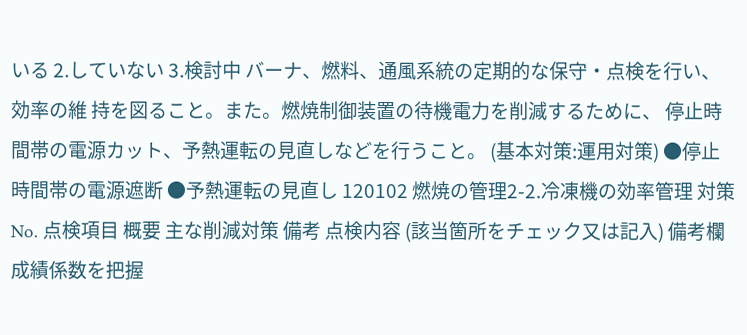いる 2.していない 3.検討中 バーナ、燃料、通風系統の定期的な保守・点検を行い、効率の維 持を図ること。また。燃焼制御装置の待機電力を削減するために、 停止時間帯の電源カット、予熱運転の見直しなどを行うこと。 (基本対策:運用対策) ●停止時間帯の電源遮断 ●予熱運転の見直し 120102 燃焼の管理2-2.冷凍機の効率管理 対策No. 点検項目 概要 主な削減対策 備考 点検内容 (該当箇所をチェック又は記入) 備考欄 成績係数を把握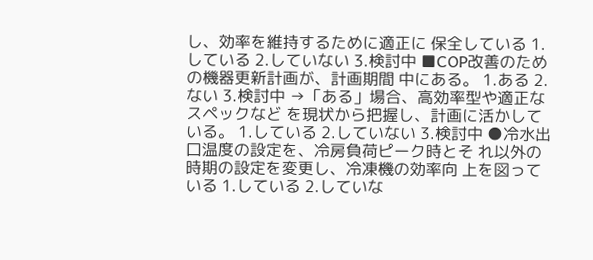し、効率を維持するために適正に 保全している 1.している 2.していない 3.検討中 ■COP改善のための機器更新計画が、計画期間 中にある。 1.ある 2.ない 3.検討中 →「ある」場合、高効率型や適正なスペックなど を現状から把握し、計画に活かしている。 1.している 2.していない 3.検討中 ●冷水出口温度の設定を、冷房負荷ピーク時とそ れ以外の時期の設定を変更し、冷凍機の効率向 上を図っている 1.している 2.していな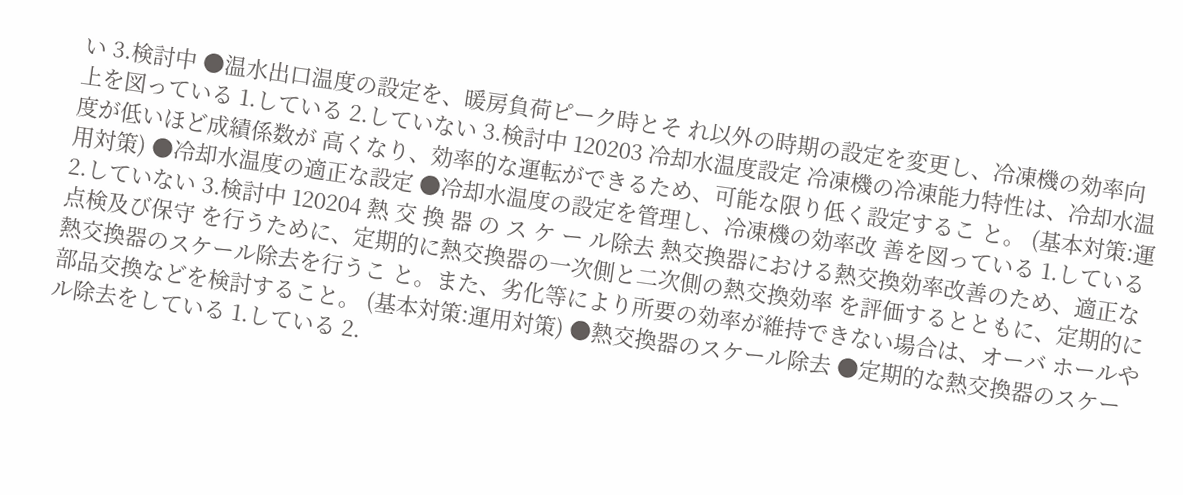い 3.検討中 ●温水出口温度の設定を、暖房負荷ピーク時とそ れ以外の時期の設定を変更し、冷凍機の効率向 上を図っている 1.している 2.していない 3.検討中 120203 冷却水温度設定 冷凍機の冷凍能力特性は、冷却水温度が低いほど成績係数が 高くなり、効率的な運転ができるため、可能な限り低く設定するこ と。 (基本対策:運用対策) ●冷却水温度の適正な設定 ●冷却水温度の設定を管理し、冷凍機の効率改 善を図っている 1.している 2.していない 3.検討中 120204 熱 交 換 器 の ス ケ ー ル除去 熱交換器における熱交換効率改善のため、適正な点検及び保守 を行うために、定期的に熱交換器の一次側と二次側の熱交換効率 を評価するとともに、定期的に熱交換器のスケール除去を行うこ と。また、劣化等により所要の効率が維持できない場合は、オーバ ホールや部品交換などを検討すること。 (基本対策:運用対策) ●熱交換器のスケール除去 ●定期的な熱交換器のスケール除去をしている 1.している 2.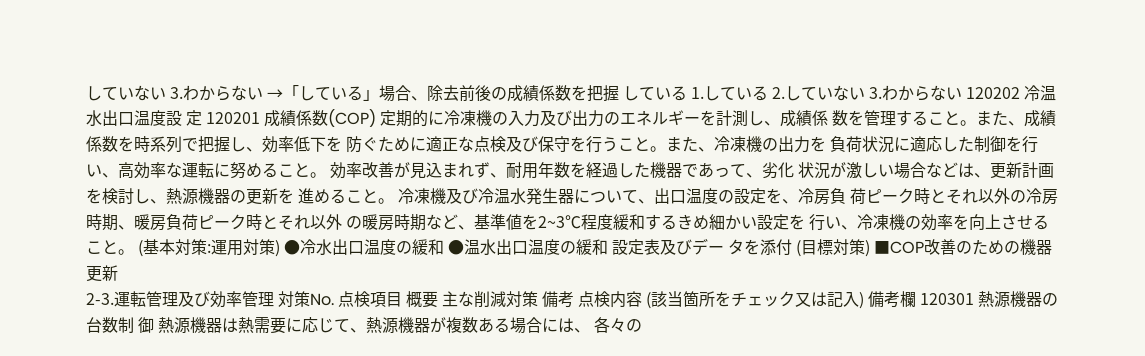していない 3.わからない →「している」場合、除去前後の成績係数を把握 している 1.している 2.していない 3.わからない 120202 冷温水出口温度設 定 120201 成績係数(COP) 定期的に冷凍機の入力及び出力のエネルギーを計測し、成績係 数を管理すること。また、成績係数を時系列で把握し、効率低下を 防ぐために適正な点検及び保守を行うこと。また、冷凍機の出力を 負荷状況に適応した制御を行い、高効率な運転に努めること。 効率改善が見込まれず、耐用年数を経過した機器であって、劣化 状況が激しい場合などは、更新計画を検討し、熱源機器の更新を 進めること。 冷凍機及び冷温水発生器について、出口温度の設定を、冷房負 荷ピーク時とそれ以外の冷房時期、暖房負荷ピーク時とそれ以外 の暖房時期など、基準値を2~3℃程度緩和するきめ細かい設定を 行い、冷凍機の効率を向上させること。 (基本対策:運用対策) ●冷水出口温度の緩和 ●温水出口温度の緩和 設定表及びデー タを添付 (目標対策) ■COP改善のための機器更新
2-3.運転管理及び効率管理 対策No. 点検項目 概要 主な削減対策 備考 点検内容 (該当箇所をチェック又は記入) 備考欄 120301 熱源機器の台数制 御 熱源機器は熱需要に応じて、熱源機器が複数ある場合には、 各々の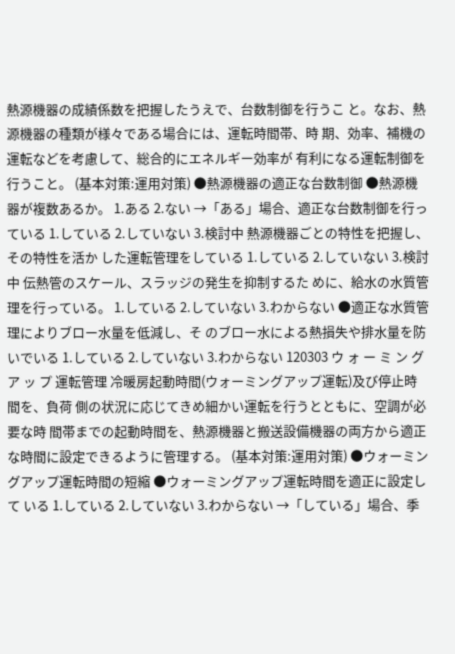熱源機器の成績係数を把握したうえで、台数制御を行うこ と。なお、熱源機器の種類が様々である場合には、運転時間帯、時 期、効率、補機の運転などを考慮して、総合的にエネルギー効率が 有利になる運転制御を行うこと。 (基本対策:運用対策) ●熱源機器の適正な台数制御 ●熱源機器が複数あるか。 1.ある 2.ない →「ある」場合、適正な台数制御を行っている 1.している 2.していない 3.検討中 熱源機器ごとの特性を把握し、その特性を活か した運転管理をしている 1.している 2.していない 3.検討中 伝熱管のスケール、スラッジの発生を抑制するた めに、給水の水質管理を行っている。 1.している 2.していない 3.わからない ●適正な水質管理によりブロー水量を低減し、そ のブロー水による熱損失や排水量を防いでいる 1.している 2.していない 3.わからない 120303 ウ ォ ー ミ ン グ ア ッ プ 運転管理 冷暖房起動時間(ウォーミングアップ運転)及び停止時間を、負荷 側の状況に応じてきめ細かい運転を行うとともに、空調が必要な時 間帯までの起動時間を、熱源機器と搬送設備機器の両方から適正 な時間に設定できるように管理する。 (基本対策:運用対策) ●ウォーミングアップ運転時間の短縮 ●ウォーミングアップ運転時間を適正に設定して いる 1.している 2.していない 3.わからない →「している」場合、季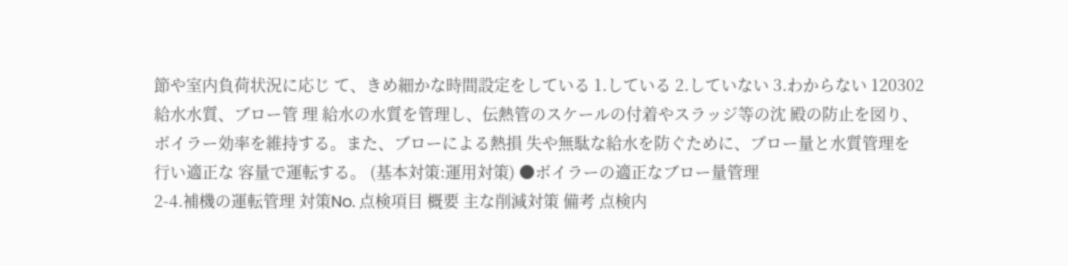節や室内負荷状況に応じ て、きめ細かな時間設定をしている 1.している 2.していない 3.わからない 120302 給水水質、ブロー管 理 給水の水質を管理し、伝熱管のスケールの付着やスラッジ等の沈 殿の防止を図り、ボイラー効率を維持する。また、ブローによる熱損 失や無駄な給水を防ぐために、ブロー量と水質管理を行い適正な 容量で運転する。 (基本対策:運用対策) ●ボイラーの適正なブロー量管理
2-4.補機の運転管理 対策No. 点検項目 概要 主な削減対策 備考 点検内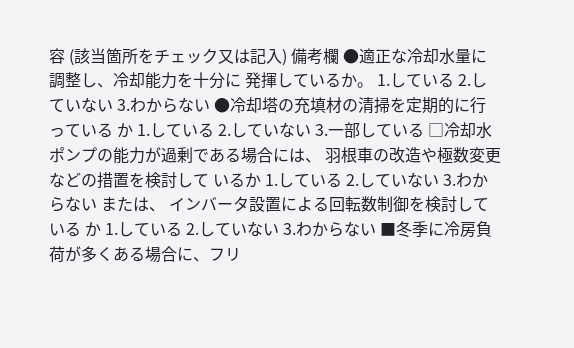容 (該当箇所をチェック又は記入) 備考欄 ●適正な冷却水量に調整し、冷却能力を十分に 発揮しているか。 1.している 2.していない 3.わからない ●冷却塔の充填材の清掃を定期的に行っている か 1.している 2.していない 3.一部している □冷却水ポンプの能力が過剰である場合には、 羽根車の改造や極数変更などの措置を検討して いるか 1.している 2.していない 3.わからない または、 インバータ設置による回転数制御を検討している か 1.している 2.していない 3.わからない ■冬季に冷房負荷が多くある場合に、フリ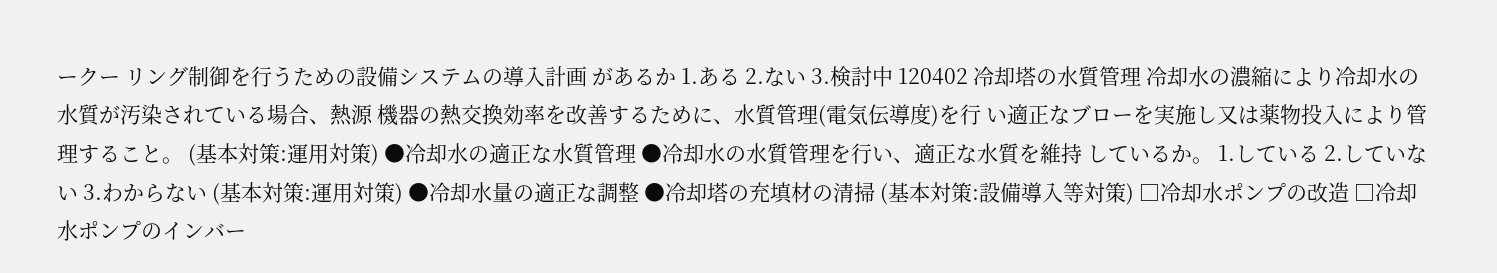ークー リング制御を行うための設備システムの導入計画 があるか 1.ある 2.ない 3.検討中 120402 冷却塔の水質管理 冷却水の濃縮により冷却水の水質が汚染されている場合、熱源 機器の熱交換効率を改善するために、水質管理(電気伝導度)を行 い適正なブローを実施し又は薬物投入により管理すること。 (基本対策:運用対策) ●冷却水の適正な水質管理 ●冷却水の水質管理を行い、適正な水質を維持 しているか。 1.している 2.していない 3.わからない (基本対策:運用対策) ●冷却水量の適正な調整 ●冷却塔の充填材の清掃 (基本対策:設備導入等対策) □冷却水ポンプの改造 □冷却水ポンプのインバー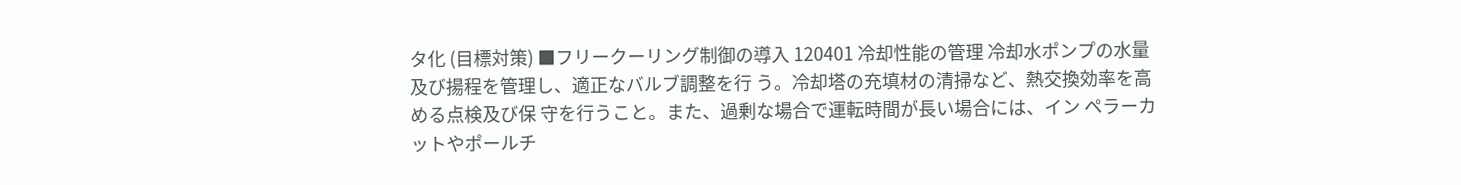タ化 (目標対策) ■フリークーリング制御の導入 120401 冷却性能の管理 冷却水ポンプの水量及び揚程を管理し、適正なバルブ調整を行 う。冷却塔の充填材の清掃など、熱交換効率を高める点検及び保 守を行うこと。また、過剰な場合で運転時間が長い場合には、イン ペラーカットやポールチ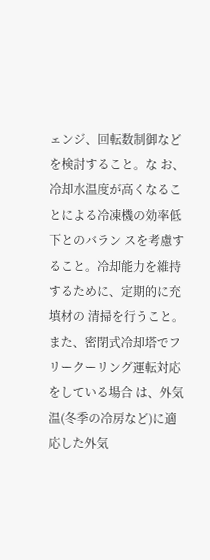ェンジ、回転数制御などを検討すること。な お、冷却水温度が高くなることによる冷凍機の効率低下とのバラン スを考慮すること。冷却能力を維持するために、定期的に充填材の 清掃を行うこと。 また、密閉式冷却塔でフリークーリング運転対応をしている場合 は、外気温(冬季の冷房など)に適応した外気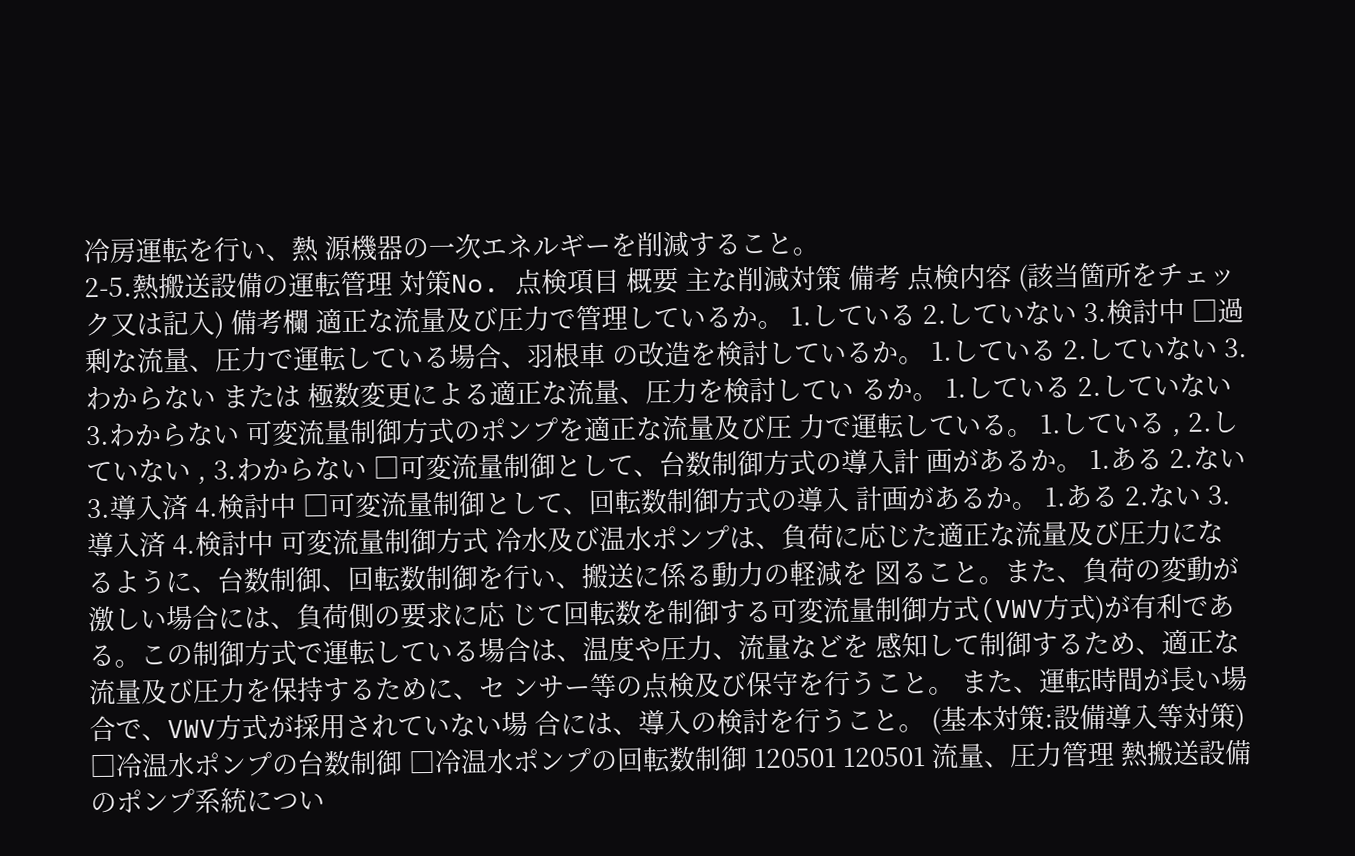冷房運転を行い、熱 源機器の一次エネルギーを削減すること。
2-5.熱搬送設備の運転管理 対策No. 点検項目 概要 主な削減対策 備考 点検内容 (該当箇所をチェック又は記入) 備考欄 適正な流量及び圧力で管理しているか。 1.している 2.していない 3.検討中 □過剰な流量、圧力で運転している場合、羽根車 の改造を検討しているか。 1.している 2.していない 3.わからない または 極数変更による適正な流量、圧力を検討してい るか。 1.している 2.していない 3.わからない 可変流量制御方式のポンプを適正な流量及び圧 力で運転している。 1.している , 2.していない , 3.わからない □可変流量制御として、台数制御方式の導入計 画があるか。 1.ある 2.ない 3.導入済 4.検討中 □可変流量制御として、回転数制御方式の導入 計画があるか。 1.ある 2.ない 3.導入済 4.検討中 可変流量制御方式 冷水及び温水ポンプは、負荷に応じた適正な流量及び圧力にな るように、台数制御、回転数制御を行い、搬送に係る動力の軽減を 図ること。また、負荷の変動が激しい場合には、負荷側の要求に応 じて回転数を制御する可変流量制御方式(VWV方式)が有利であ る。この制御方式で運転している場合は、温度や圧力、流量などを 感知して制御するため、適正な流量及び圧力を保持するために、セ ンサー等の点検及び保守を行うこと。 また、運転時間が長い場合で、VWV方式が採用されていない場 合には、導入の検討を行うこと。 (基本対策:設備導入等対策) □冷温水ポンプの台数制御 □冷温水ポンプの回転数制御 120501 120501 流量、圧力管理 熱搬送設備のポンプ系統につい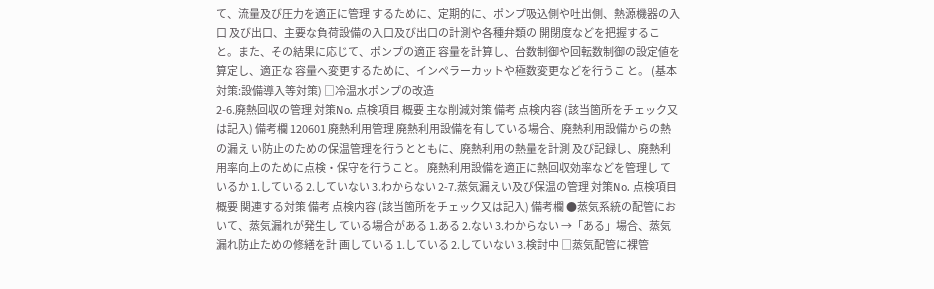て、流量及び圧力を適正に管理 するために、定期的に、ポンプ吸込側や吐出側、熱源機器の入口 及び出口、主要な負荷設備の入口及び出口の計測や各種弁類の 開閉度などを把握すること。また、その結果に応じて、ポンプの適正 容量を計算し、台数制御や回転数制御の設定値を算定し、適正な 容量へ変更するために、インペラーカットや極数変更などを行うこ と。 (基本対策:設備導入等対策) □冷温水ポンプの改造
2-6.廃熱回収の管理 対策No. 点検項目 概要 主な削減対策 備考 点検内容 (該当箇所をチェック又は記入) 備考欄 120601 廃熱利用管理 廃熱利用設備を有している場合、廃熱利用設備からの熱の漏え い防止のための保温管理を行うとともに、廃熱利用の熱量を計測 及び記録し、廃熱利用率向上のために点検・保守を行うこと。 廃熱利用設備を適正に熱回収効率などを管理し ているか 1.している 2.していない 3.わからない 2-7.蒸気漏えい及び保温の管理 対策No. 点検項目 概要 関連する対策 備考 点検内容 (該当箇所をチェック又は記入) 備考欄 ●蒸気系統の配管において、蒸気漏れが発生し ている場合がある 1.ある 2.ない 3.わからない →「ある」場合、蒸気漏れ防止ための修繕を計 画している 1.している 2.していない 3.検討中 □蒸気配管に裸管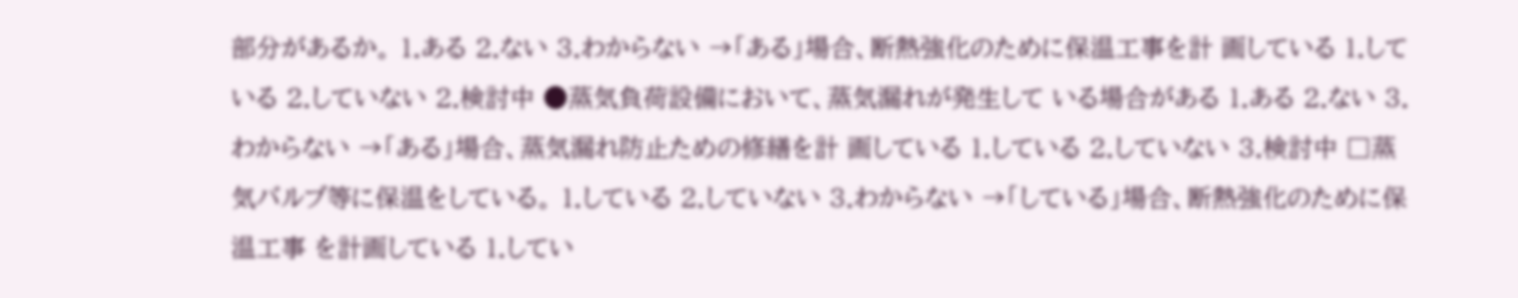部分があるか。 1.ある 2.ない 3.わからない →「ある」場合、断熱強化のために保温工事を計 画している 1.している 2.していない 2.検討中 ●蒸気負荷設備において、蒸気漏れが発生して いる場合がある 1.ある 2.ない 3.わからない →「ある」場合、蒸気漏れ防止ための修繕を計 画している 1.している 2.していない 3.検討中 □蒸気バルブ等に保温をしている。 1.している 2.していない 3.わからない →「している」場合、断熱強化のために保温工事 を計画している 1.してい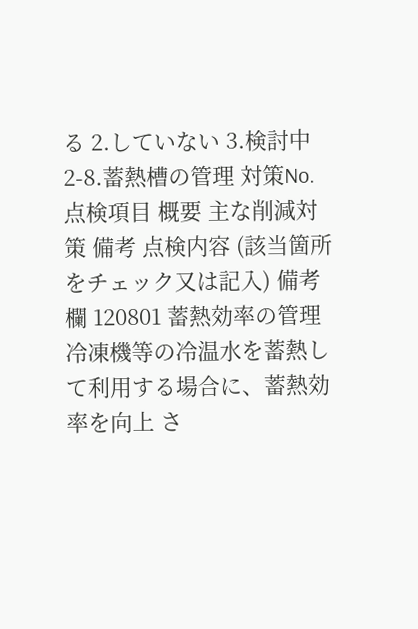る 2.していない 3.検討中 2-8.蓄熱槽の管理 対策No. 点検項目 概要 主な削減対策 備考 点検内容 (該当箇所をチェック又は記入) 備考欄 120801 蓄熱効率の管理 冷凍機等の冷温水を蓄熱して利用する場合に、蓄熱効率を向上 さ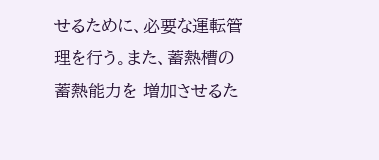せるために、必要な運転管理を行う。また、蓄熱槽の蓄熱能力を 増加させるた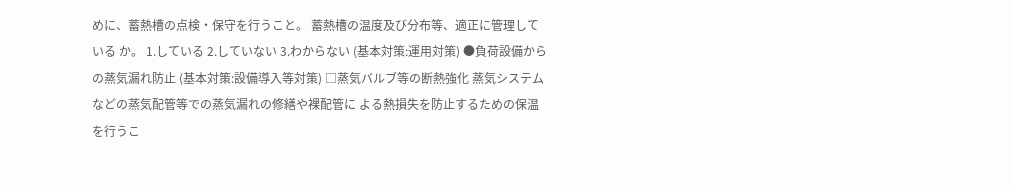めに、蓄熱槽の点検・保守を行うこと。 蓄熱槽の温度及び分布等、適正に管理している か。 1.している 2.していない 3.わからない (基本対策:運用対策) ●負荷設備からの蒸気漏れ防止 (基本対策:設備導入等対策) □蒸気バルブ等の断熱強化 蒸気システムなどの蒸気配管等での蒸気漏れの修繕や裸配管に よる熱損失を防止するための保温を行うこ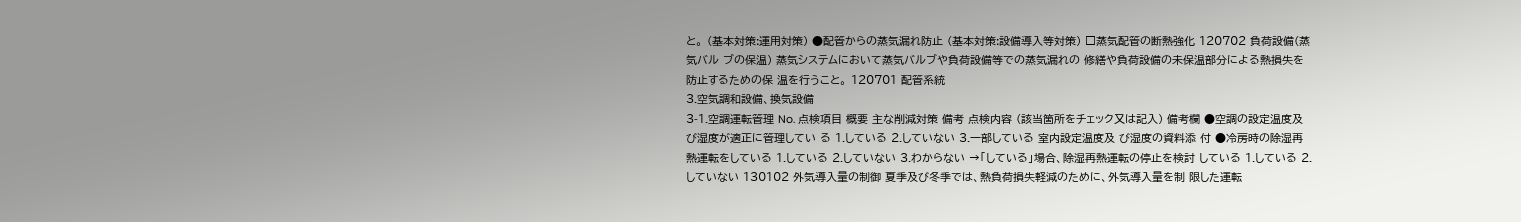と。 (基本対策:運用対策) ●配管からの蒸気漏れ防止 (基本対策:設備導入等対策) □蒸気配管の断熱強化 120702 負荷設備(蒸気バル ブの保温) 蒸気システムにおいて蒸気バルブや負荷設備等での蒸気漏れの 修繕や負荷設備の未保温部分による熱損失を防止するための保 温を行うこと。 120701 配管系統
3.空気調和設備、換気設備
3-1.空調運転管理 No. 点検項目 概要 主な削減対策 備考 点検内容 (該当箇所をチェック又は記入) 備考欄 ●空調の設定温度及び湿度が適正に管理してい る 1.している 2.していない 3.一部している 室内設定温度及 び湿度の資料添 付 ●冷房時の除湿再熱運転をしている 1.している 2.していない 3.わからない →「している」場合、除湿再熱運転の停止を検討 している 1.している 2.していない 130102 外気導入量の制御 夏季及び冬季では、熱負荷損失軽減のために、外気導入量を制 限した運転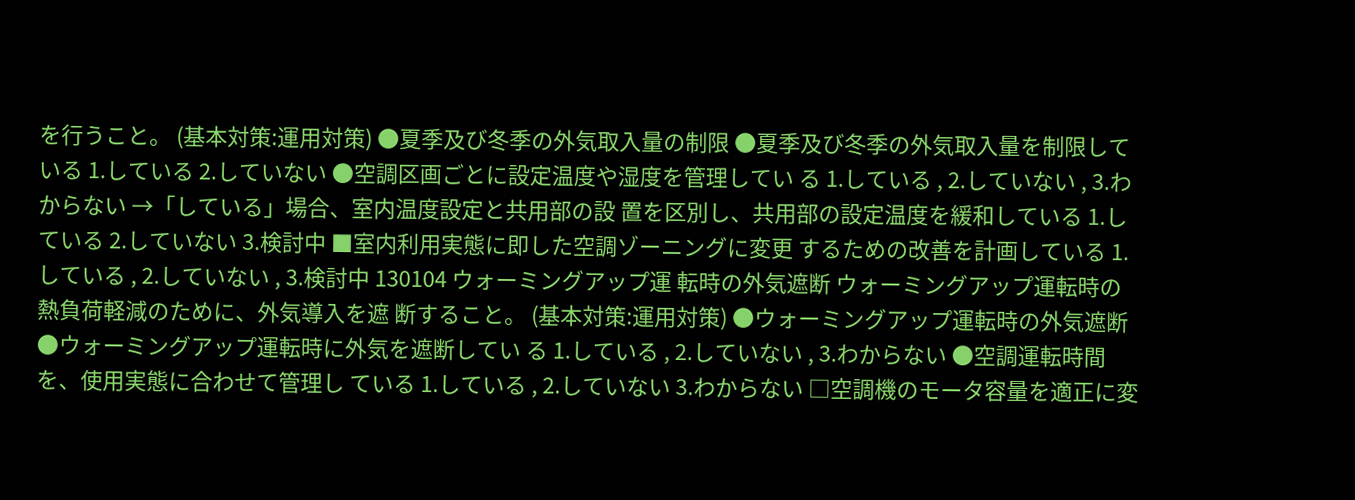を行うこと。 (基本対策:運用対策) ●夏季及び冬季の外気取入量の制限 ●夏季及び冬季の外気取入量を制限している 1.している 2.していない ●空調区画ごとに設定温度や湿度を管理してい る 1.している , 2.していない , 3.わからない →「している」場合、室内温度設定と共用部の設 置を区別し、共用部の設定温度を緩和している 1.している 2.していない 3.検討中 ■室内利用実態に即した空調ゾーニングに変更 するための改善を計画している 1.している , 2.していない , 3.検討中 130104 ウォーミングアップ運 転時の外気遮断 ウォーミングアップ運転時の熱負荷軽減のために、外気導入を遮 断すること。 (基本対策:運用対策) ●ウォーミングアップ運転時の外気遮断 ●ウォーミングアップ運転時に外気を遮断してい る 1.している , 2.していない , 3.わからない ●空調運転時間を、使用実態に合わせて管理し ている 1.している , 2.していない 3.わからない □空調機のモータ容量を適正に変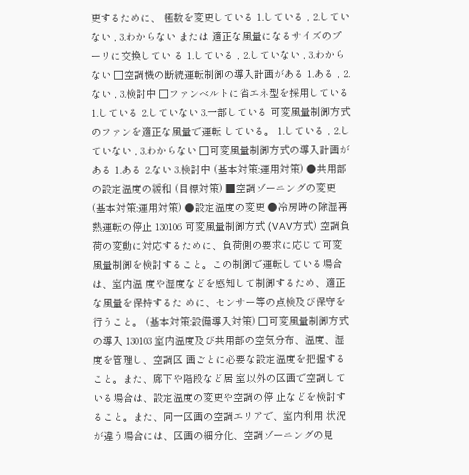更するために、 極数を変更している 1.している , 2.していない , 3.わからない または 適正な風量になるサイズのプーリに交換してい る 1.している , 2.していない , 3.わからない □空調機の断続運転制御の導入計画がある 1.ある , 2.ない , 3.検討中 □ファンベルトに省エネ型を採用している 1.している 2.していない 3.一部している 可変風量制御方式のファンを適正な風量で運転 している。 1.している , 2.していない , 3.わからない □可変風量制御方式の導入計画がある 1.ある 2.ない 3.検討中 (基本対策:運用対策) ●共用部の設定温度の緩和 (目標対策) ■空調ゾーニングの変更 (基本対策:運用対策) ●設定温度の変更 ●冷房時の除湿再熱運転の停止 130106 可変風量制御方式 (VAV方式) 空調負荷の変動に対応するために、負荷側の要求に応じて可変 風量制御を検討すること。この制御で運転している場合は、室内温 度や湿度などを感知して制御するため、適正な風量を保持するた めに、センサー等の点検及び保守を行うこと。 (基本対策:設備導入対策) □可変風量制御方式の導入 130103 室内温度及び共用部の空気分布、温度、湿度を管理し、空調区 画ごとに必要な設定温度を把握すること。また、廊下や階段など居 室以外の区画で空調している場合は、設定温度の変更や空調の停 止などを検討すること。また、同一区画の空調エリアで、室内利用 状況が違う場合には、区画の細分化、空調ゾーニングの見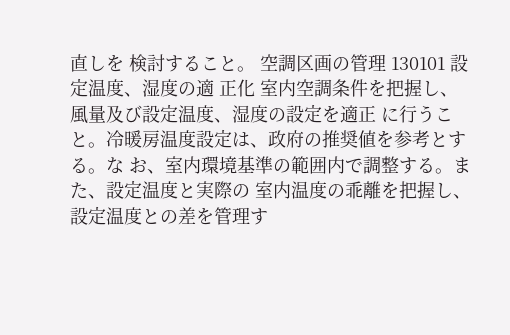直しを 検討すること。 空調区画の管理 130101 設定温度、湿度の適 正化 室内空調条件を把握し、風量及び設定温度、湿度の設定を適正 に行うこと。冷暖房温度設定は、政府の推奨値を参考とする。な お、室内環境基準の範囲内で調整する。また、設定温度と実際の 室内温度の乖離を把握し、設定温度との差を管理す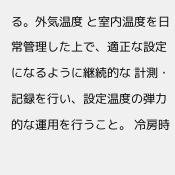る。外気温度 と室内温度を日常管理した上で、適正な設定になるように継続的な 計測・記録を行い、設定温度の弾力的な運用を行うこと。 冷房時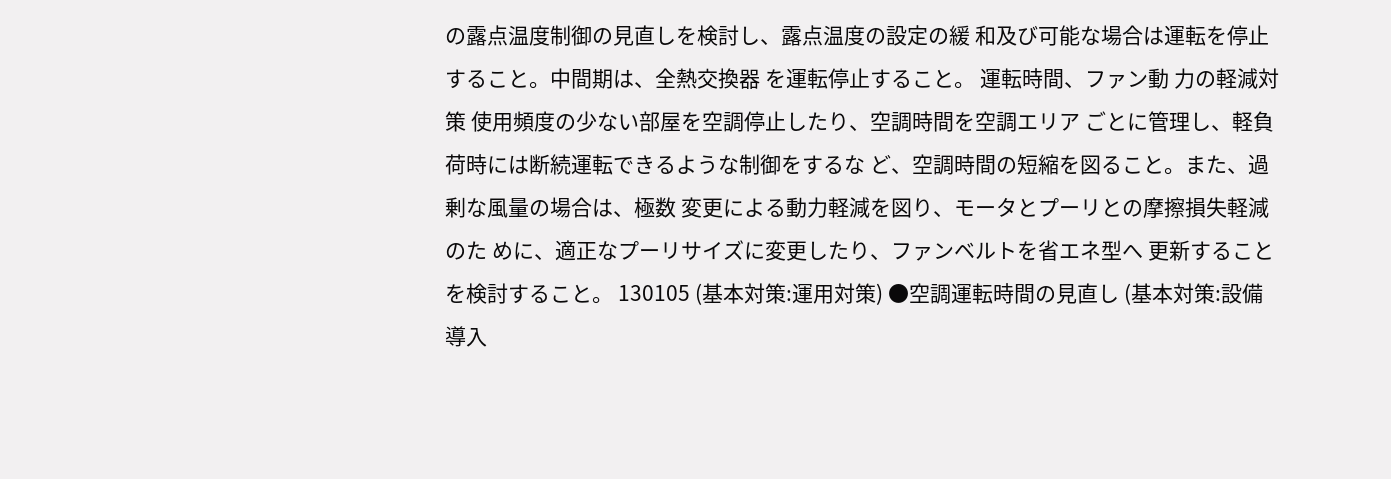の露点温度制御の見直しを検討し、露点温度の設定の緩 和及び可能な場合は運転を停止すること。中間期は、全熱交換器 を運転停止すること。 運転時間、ファン動 力の軽減対策 使用頻度の少ない部屋を空調停止したり、空調時間を空調エリア ごとに管理し、軽負荷時には断続運転できるような制御をするな ど、空調時間の短縮を図ること。また、過剰な風量の場合は、極数 変更による動力軽減を図り、モータとプーリとの摩擦損失軽減のた めに、適正なプーリサイズに変更したり、ファンベルトを省エネ型へ 更新することを検討すること。 130105 (基本対策:運用対策) ●空調運転時間の見直し (基本対策:設備導入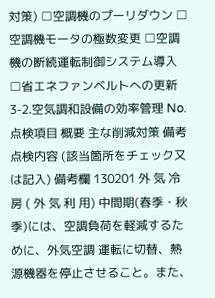対策) □空調機のプーリダウン □空調機モータの極数変更 □空調機の断続運転制御システム導入 □省エネファンベルトへの更新3-2.空気調和設備の効率管理 No. 点検項目 概要 主な削減対策 備考 点検内容 (該当箇所をチェック又は記入) 備考欄 130201 外 気 冷 房 ( 外 気 利 用) 中間期(春季・秋季)には、空調負荷を軽減するために、外気空調 運転に切替、熱源機器を停止させること。また、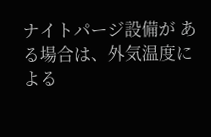ナイトパージ設備が ある場合は、外気温度による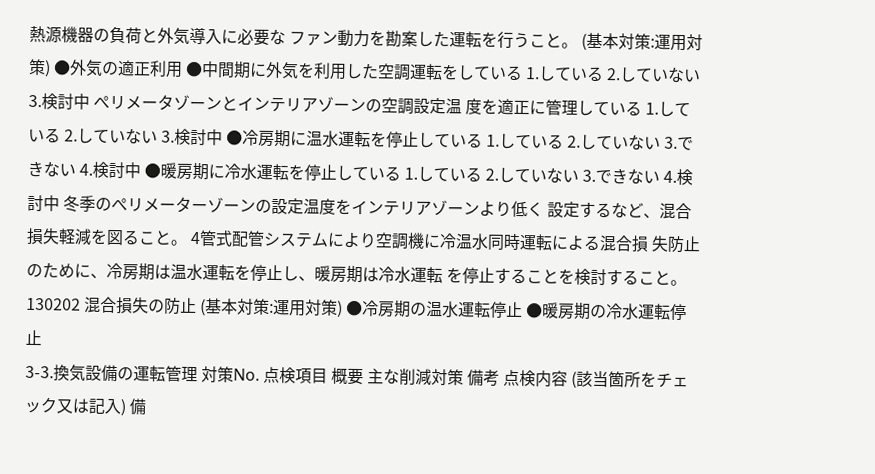熱源機器の負荷と外気導入に必要な ファン動力を勘案した運転を行うこと。 (基本対策:運用対策) ●外気の適正利用 ●中間期に外気を利用した空調運転をしている 1.している 2.していない 3.検討中 ぺリメータゾーンとインテリアゾーンの空調設定温 度を適正に管理している 1.している 2.していない 3.検討中 ●冷房期に温水運転を停止している 1.している 2.していない 3.できない 4.検討中 ●暖房期に冷水運転を停止している 1.している 2.していない 3.できない 4.検討中 冬季のぺリメーターゾーンの設定温度をインテリアゾーンより低く 設定するなど、混合損失軽減を図ること。 4管式配管システムにより空調機に冷温水同時運転による混合損 失防止のために、冷房期は温水運転を停止し、暖房期は冷水運転 を停止することを検討すること。 130202 混合損失の防止 (基本対策:運用対策) ●冷房期の温水運転停止 ●暖房期の冷水運転停止
3-3.換気設備の運転管理 対策No. 点検項目 概要 主な削減対策 備考 点検内容 (該当箇所をチェック又は記入) 備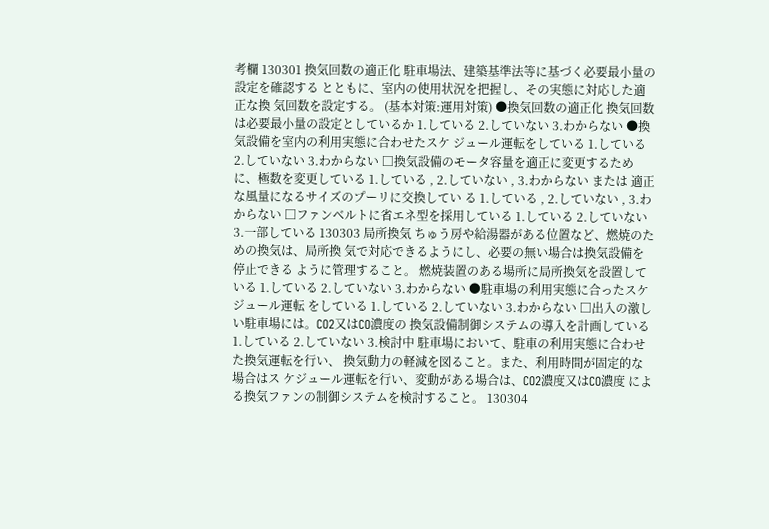考欄 130301 換気回数の適正化 駐車場法、建築基準法等に基づく必要最小量の設定を確認する とともに、室内の使用状況を把握し、その実態に対応した適正な換 気回数を設定する。 (基本対策:運用対策) ●換気回数の適正化 換気回数は必要最小量の設定としているか 1.している 2.していない 3.わからない ●換気設備を室内の利用実態に合わせたスケ ジュール運転をしている 1.している 2.していない 3.わからない □換気設備のモータ容量を適正に変更するため に、極数を変更している 1.している , 2.していない , 3.わからない または 適正な風量になるサイズのプーリに交換してい る 1.している , 2.していない , 3.わからない □ファンベルトに省エネ型を採用している 1.している 2.していない 3.一部している 130303 局所換気 ちゅう房や給湯器がある位置など、燃焼のための換気は、局所換 気で対応できるようにし、必要の無い場合は換気設備を停止できる ように管理すること。 燃焼装置のある場所に局所換気を設置している 1.している 2.していない 3.わからない ●駐車場の利用実態に合ったスケジュール運転 をしている 1.している 2.していない 3.わからない □出入の激しい駐車場には。CO2又はCO濃度の 換気設備制御システムの導入を計画している 1.している 2.していない 3.検討中 駐車場において、駐車の利用実態に合わせた換気運転を行い、 換気動力の軽減を図ること。また、利用時間が固定的な場合はス ケジュール運転を行い、変動がある場合は、CO2濃度又はCO濃度 による換気ファンの制御システムを検討すること。 130304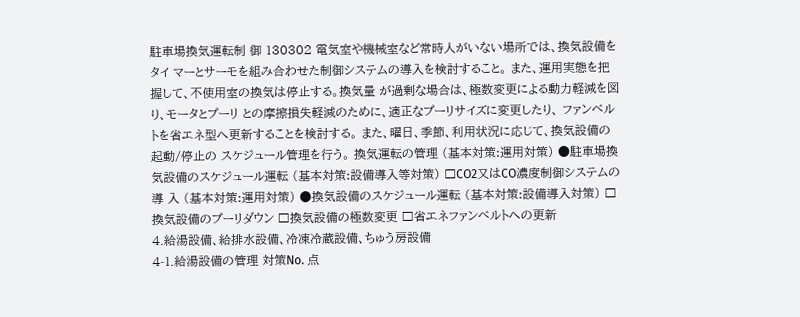駐車場換気運転制 御 130302 電気室や機械室など常時人がいない場所では、換気設備をタイ マーとサーモを組み合わせた制御システムの導入を検討すること。 また、運用実態を把握して、不使用室の換気は停止する。換気量 が過剰な場合は、極数変更による動力軽減を図り、モータとプーリ との摩擦損失軽減のために、適正なプーリサイズに変更したり、 ファンベルトを省エネ型へ更新することを検討する。 また、曜日、季節、利用状況に応じて、換気設備の起動/停止の スケジュール管理を行う。 換気運転の管理 (基本対策:運用対策) ●駐車場換気設備のスケジュール運転 (基本対策:設備導入等対策) □CO2又はCO濃度制御システムの導 入 (基本対策:運用対策) ●換気設備のスケジュール運転 (基本対策:設備導入対策) □換気設備のプーリダウン □換気設備の極数変更 □省エネファンベルトへの更新
4.給湯設備、給排水設備、冷凍冷蔵設備、ちゅう房設備
4-1.給湯設備の管理 対策No. 点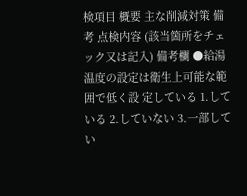検項目 概要 主な削減対策 備考 点検内容 (該当箇所をチェック又は記入) 備考欄 ●給湯温度の設定は衛生上可能な範囲で低く設 定している 1.している 2.していない 3.一部してい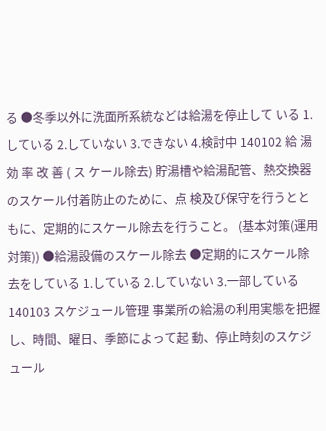る ●冬季以外に洗面所系統などは給湯を停止して いる 1.している 2.していない 3.できない 4.検討中 140102 給 湯 効 率 改 善 ( ス ケール除去) 貯湯槽や給湯配管、熱交換器のスケール付着防止のために、点 検及び保守を行うとともに、定期的にスケール除去を行うこと。 (基本対策(運用対策)) ●給湯設備のスケール除去 ●定期的にスケール除去をしている 1.している 2.していない 3.一部している 140103 スケジュール管理 事業所の給湯の利用実態を把握し、時間、曜日、季節によって起 動、停止時刻のスケジュール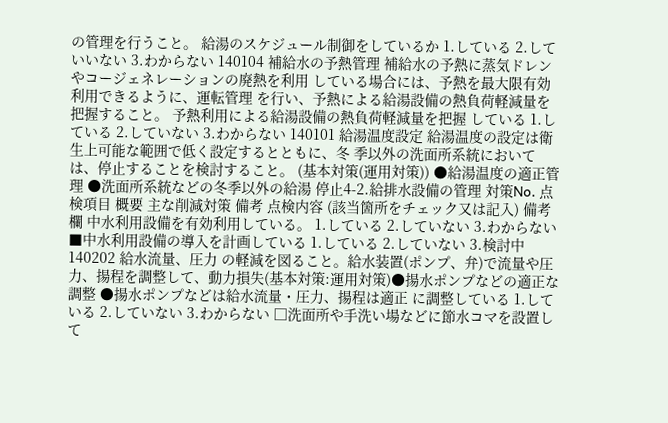の管理を行うこと。 給湯のスケジュール制御をしているか 1.している 2.していいない 3.わからない 140104 補給水の予熱管理 補給水の予熱に蒸気ドレンやコージェネレーションの廃熱を利用 している場合には、予熱を最大限有効利用できるように、運転管理 を行い、予熱による給湯設備の熱負荷軽減量を把握すること。 予熱利用による給湯設備の熱負荷軽減量を把握 している 1.している 2.していない 3.わからない 140101 給湯温度設定 給湯温度の設定は衛生上可能な範囲で低く設定するとともに、冬 季以外の洗面所系統においては、停止することを検討すること。 (基本対策(運用対策)) ●給湯温度の適正管理 ●洗面所系統などの冬季以外の給湯 停止4-2.給排水設備の管理 対策No. 点検項目 概要 主な削減対策 備考 点検内容 (該当箇所をチェック又は記入) 備考欄 中水利用設備を有効利用している。 1.している 2.していない 3.わからない ■中水利用設備の導入を計画している 1.している 2.していない 3.検討中 140202 給水流量、圧力 の軽減を図ること。給水装置(ポンプ、弁)で流量や圧力、揚程を調整して、動力損失(基本対策:運用対策)●揚水ポンプなどの適正な調整 ●揚水ポンプなどは給水流量・圧力、揚程は適正 に調整している 1.している 2.していない 3.わからない □洗面所や手洗い場などに節水コマを設置して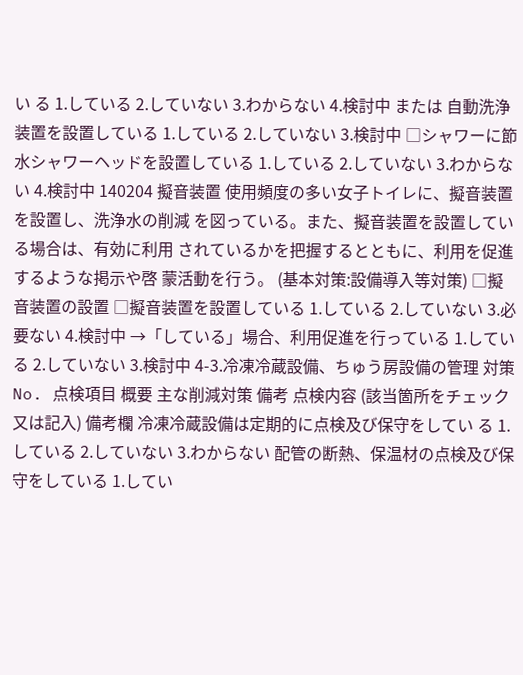い る 1.している 2.していない 3.わからない 4.検討中 または 自動洗浄装置を設置している 1.している 2.していない 3.検討中 □シャワーに節水シャワーヘッドを設置している 1.している 2.していない 3.わからない 4.検討中 140204 擬音装置 使用頻度の多い女子トイレに、擬音装置を設置し、洗浄水の削減 を図っている。また、擬音装置を設置している場合は、有効に利用 されているかを把握するとともに、利用を促進するような掲示や啓 蒙活動を行う。 (基本対策:設備導入等対策) □擬音装置の設置 □擬音装置を設置している 1.している 2.していない 3.必要ない 4.検討中 →「している」場合、利用促進を行っている 1.している 2.していない 3.検討中 4-3.冷凍冷蔵設備、ちゅう房設備の管理 対策No. 点検項目 概要 主な削減対策 備考 点検内容 (該当箇所をチェック又は記入) 備考欄 冷凍冷蔵設備は定期的に点検及び保守をしてい る 1.している 2.していない 3.わからない 配管の断熱、保温材の点検及び保守をしている 1.してい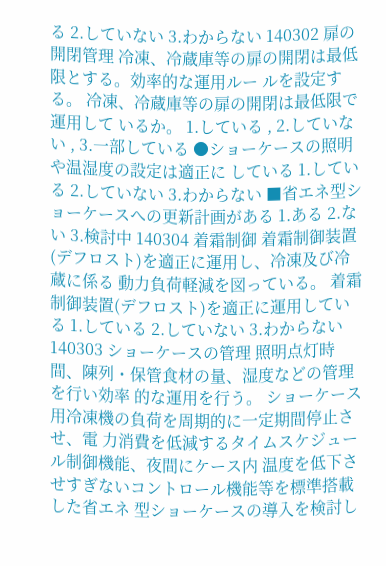る 2.していない 3.わからない 140302 扉の開閉管理 冷凍、冷蔵庫等の扉の開閉は最低限とする。効率的な運用ルー ルを設定する。 冷凍、冷蔵庫等の扉の開閉は最低限で運用して いるか。 1.している , 2.していない , 3.一部している ●ショーケースの照明や温湿度の設定は適正に している 1.している 2.していない 3.わからない ■省エネ型ショーケースへの更新計画がある 1.ある 2.ない 3.検討中 140304 着霜制御 着霜制御装置(デフロスト)を適正に運用し、冷凍及び冷蔵に係る 動力負荷軽減を図っている。 着霜制御装置(デフロスト)を適正に運用している 1.している 2.していない 3.わからない 140303 ショーケースの管理 照明点灯時間、陳列・保管食材の量、湿度などの管理を行い効率 的な運用を行う。 ショーケース用冷凍機の負荷を周期的に一定期間停止させ、電 力消費を低減するタイムスケジュール制御機能、夜間にケース内 温度を低下させすぎないコントロール機能等を標準搭載した省エネ 型ショーケースの導入を検討し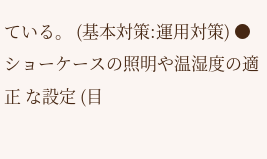ている。 (基本対策:運用対策) ●ショーケースの照明や温湿度の適正 な設定 (目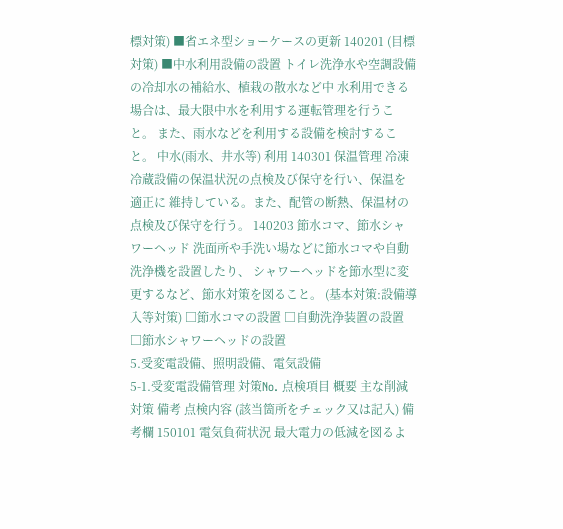標対策) ■省エネ型ショーケースの更新 140201 (目標対策) ■中水利用設備の設置 トイレ洗浄水や空調設備の冷却水の補給水、植栽の散水など中 水利用できる場合は、最大限中水を利用する運転管理を行うこと。 また、雨水などを利用する設備を検討すること。 中水(雨水、井水等) 利用 140301 保温管理 冷凍冷蔵設備の保温状況の点検及び保守を行い、保温を適正に 維持している。また、配管の断熱、保温材の点検及び保守を行う。 140203 節水コマ、節水シャ ワーヘッド 洗面所や手洗い場などに節水コマや自動洗浄機を設置したり、 シャワーヘッドを節水型に変更するなど、節水対策を図ること。 (基本対策:設備導入等対策) □節水コマの設置 □自動洗浄装置の設置 □節水シャワーヘッドの設置
5.受変電設備、照明設備、電気設備
5-1.受変電設備管理 対策No. 点検項目 概要 主な削減対策 備考 点検内容 (該当箇所をチェック又は記入) 備考欄 150101 電気負荷状況 最大電力の低減を図るよ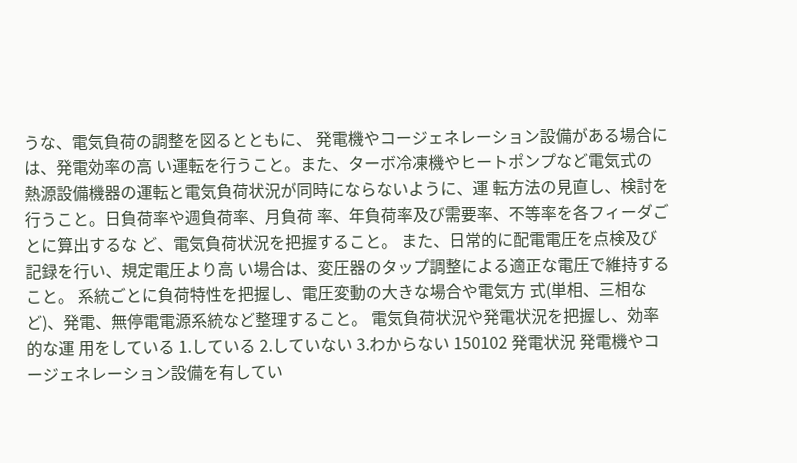うな、電気負荷の調整を図るとともに、 発電機やコージェネレーション設備がある場合には、発電効率の高 い運転を行うこと。また、ターボ冷凍機やヒートポンプなど電気式の 熱源設備機器の運転と電気負荷状況が同時にならないように、運 転方法の見直し、検討を行うこと。日負荷率や週負荷率、月負荷 率、年負荷率及び需要率、不等率を各フィーダごとに算出するな ど、電気負荷状況を把握すること。 また、日常的に配電電圧を点検及び記録を行い、規定電圧より高 い場合は、変圧器のタップ調整による適正な電圧で維持すること。 系統ごとに負荷特性を把握し、電圧変動の大きな場合や電気方 式(単相、三相など)、発電、無停電電源系統など整理すること。 電気負荷状況や発電状況を把握し、効率的な運 用をしている 1.している 2.していない 3.わからない 150102 発電状況 発電機やコージェネレーション設備を有してい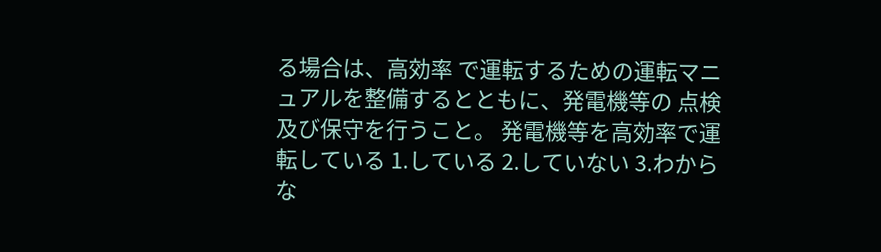る場合は、高効率 で運転するための運転マニュアルを整備するとともに、発電機等の 点検及び保守を行うこと。 発電機等を高効率で運転している 1.している 2.していない 3.わからな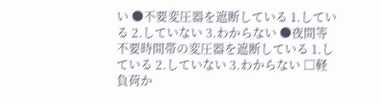い ●不要変圧器を遮断している 1.している 2.していない 3.わからない ●夜間等不要時間帯の変圧器を遮断している 1.している 2.していない 3.わからない □軽負荷か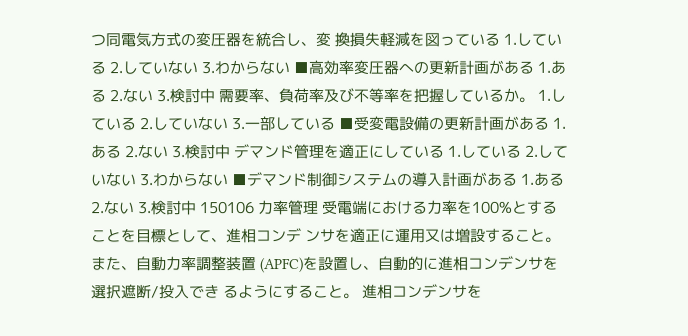つ同電気方式の変圧器を統合し、変 換損失軽減を図っている 1.している 2.していない 3.わからない ■高効率変圧器への更新計画がある 1.ある 2.ない 3.検討中 需要率、負荷率及び不等率を把握しているか。 1.している 2.していない 3.一部している ■受変電設備の更新計画がある 1.ある 2.ない 3.検討中 デマンド管理を適正にしている 1.している 2.していない 3.わからない ■デマンド制御システムの導入計画がある 1.ある 2.ない 3.検討中 150106 力率管理 受電端における力率を100%とすることを目標として、進相コンデ ンサを適正に運用又は増設すること。また、自動力率調整装置 (APFC)を設置し、自動的に進相コンデンサを選択遮断/投入でき るようにすること。 進相コンデンサを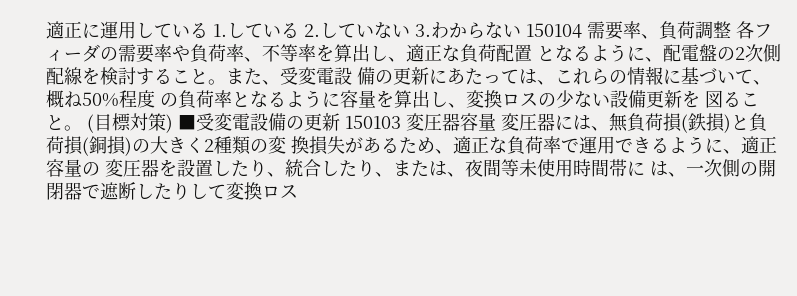適正に運用している 1.している 2.していない 3.わからない 150104 需要率、負荷調整 各フィーダの需要率や負荷率、不等率を算出し、適正な負荷配置 となるように、配電盤の2次側配線を検討すること。また、受変電設 備の更新にあたっては、これらの情報に基づいて、概ね50%程度 の負荷率となるように容量を算出し、変換ロスの少ない設備更新を 図ること。 (目標対策) ■受変電設備の更新 150103 変圧器容量 変圧器には、無負荷損(鉄損)と負荷損(銅損)の大きく2種類の変 換損失があるため、適正な負荷率で運用できるように、適正容量の 変圧器を設置したり、統合したり、または、夜間等未使用時間帯に は、一次側の開閉器で遮断したりして変換ロス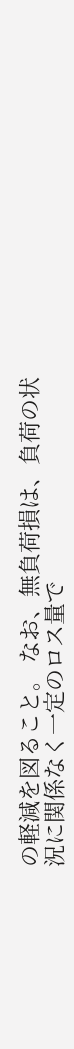の軽減を図ること。 なお、無負荷損は、負荷の状況に関係なく一定のロス量で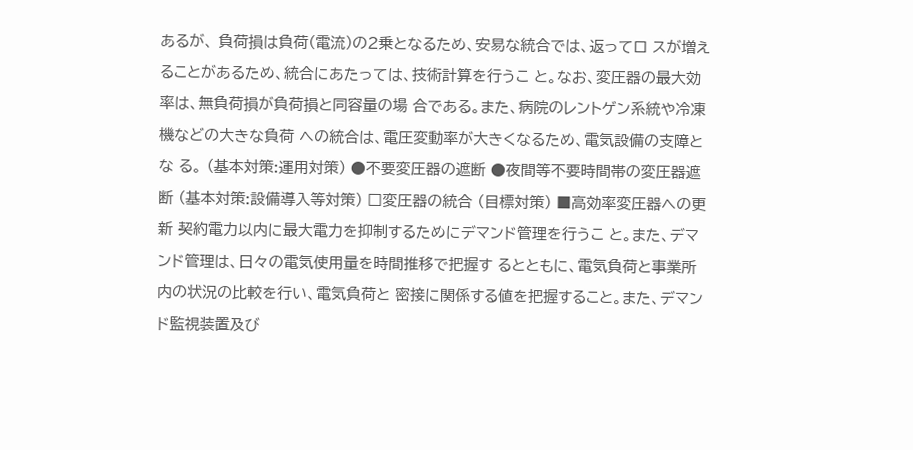あるが、 負荷損は負荷(電流)の2乗となるため、安易な統合では、返ってロ スが増えることがあるため、統合にあたっては、技術計算を行うこ と。なお、変圧器の最大効率は、無負荷損が負荷損と同容量の場 合である。また、病院のレントゲン系統や冷凍機などの大きな負荷 への統合は、電圧変動率が大きくなるため、電気設備の支障とな る。 (基本対策:運用対策) ●不要変圧器の遮断 ●夜間等不要時間帯の変圧器遮断 (基本対策:設備導入等対策) □変圧器の統合 (目標対策) ■高効率変圧器への更新 契約電力以内に最大電力を抑制するためにデマンド管理を行うこ と。また、デマンド管理は、日々の電気使用量を時間推移で把握す るとともに、電気負荷と事業所内の状況の比較を行い、電気負荷と 密接に関係する値を把握すること。また、デマンド監視装置及び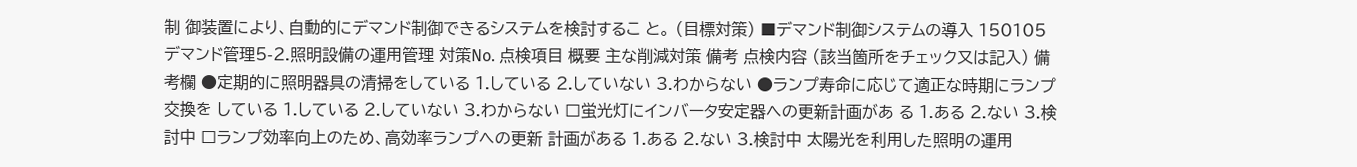制 御装置により、自動的にデマンド制御できるシステムを検討するこ と。 (目標対策) ■デマンド制御システムの導入 150105 デマンド管理5-2.照明設備の運用管理 対策No. 点検項目 概要 主な削減対策 備考 点検内容 (該当箇所をチェック又は記入) 備考欄 ●定期的に照明器具の清掃をしている 1.している 2.していない 3.わからない ●ランプ寿命に応じて適正な時期にランプ交換を している 1.している 2.していない 3.わからない □蛍光灯にインバータ安定器への更新計画があ る 1.ある 2.ない 3.検討中 □ランプ効率向上のため、高効率ランプへの更新 計画がある 1.ある 2.ない 3.検討中 太陽光を利用した照明の運用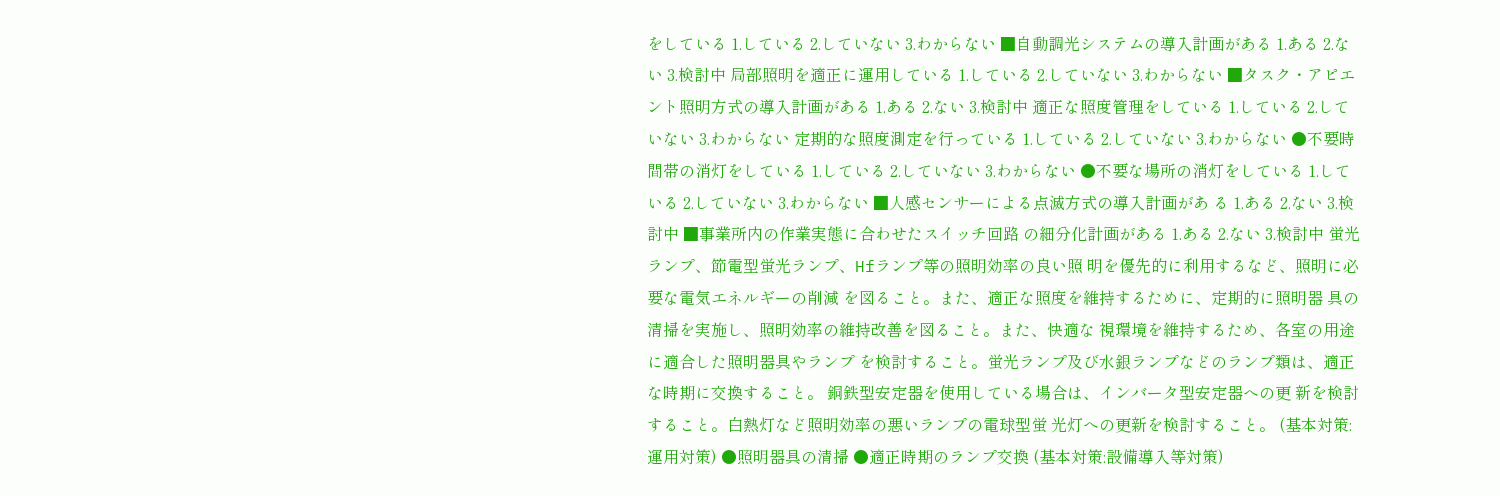をしている 1.している 2.していない 3.わからない ■自動調光システムの導入計画がある 1.ある 2.ない 3.検討中 局部照明を適正に運用している 1.している 2.していない 3.わからない ■タスク・アピエント照明方式の導入計画がある 1.ある 2.ない 3.検討中 適正な照度管理をしている 1.している 2.していない 3.わからない 定期的な照度測定を行っている 1.している 2.していない 3.わからない ●不要時間帯の消灯をしている 1.している 2.していない 3.わからない ●不要な場所の消灯をしている 1.している 2.していない 3.わからない ■人感センサーによる点滅方式の導入計画があ る 1.ある 2.ない 3.検討中 ■事業所内の作業実態に合わせたスイッチ回路 の細分化計画がある 1.ある 2.ない 3.検討中 蛍光ランプ、節電型蛍光ランプ、Hfランプ等の照明効率の良い照 明を優先的に利用するなど、照明に必要な電気エネルギーの削減 を図ること。また、適正な照度を維持するために、定期的に照明器 具の清掃を実施し、照明効率の維持改善を図ること。また、快適な 視環境を維持するため、各室の用途に適合した照明器具やランプ を検討すること。蛍光ランプ及び水銀ランプなどのランプ類は、適正 な時期に交換すること。 銅鉄型安定器を使用している場合は、インバータ型安定器への更 新を検討すること。白熱灯など照明効率の悪いランプの電球型蛍 光灯への更新を検討すること。 (基本対策:運用対策) ●照明器具の清掃 ●適正時期のランプ交換 (基本対策:設備導入等対策)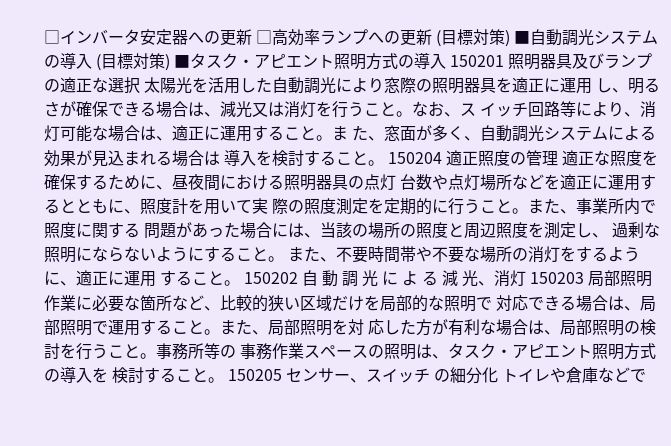□インバータ安定器への更新 □高効率ランプへの更新 (目標対策) ■自動調光システムの導入 (目標対策) ■タスク・アピエント照明方式の導入 150201 照明器具及びランプ の適正な選択 太陽光を活用した自動調光により窓際の照明器具を適正に運用 し、明るさが確保できる場合は、減光又は消灯を行うこと。なお、ス イッチ回路等により、消灯可能な場合は、適正に運用すること。ま た、窓面が多く、自動調光システムによる効果が見込まれる場合は 導入を検討すること。 150204 適正照度の管理 適正な照度を確保するために、昼夜間における照明器具の点灯 台数や点灯場所などを適正に運用するとともに、照度計を用いて実 際の照度測定を定期的に行うこと。また、事業所内で照度に関する 問題があった場合には、当該の場所の照度と周辺照度を測定し、 過剰な照明にならないようにすること。 また、不要時間帯や不要な場所の消灯をするように、適正に運用 すること。 150202 自 動 調 光 に よ る 減 光、消灯 150203 局部照明 作業に必要な箇所など、比較的狭い区域だけを局部的な照明で 対応できる場合は、局部照明で運用すること。また、局部照明を対 応した方が有利な場合は、局部照明の検討を行うこと。事務所等の 事務作業スペースの照明は、タスク・アピエント照明方式の導入を 検討すること。 150205 センサー、スイッチ の細分化 トイレや倉庫などで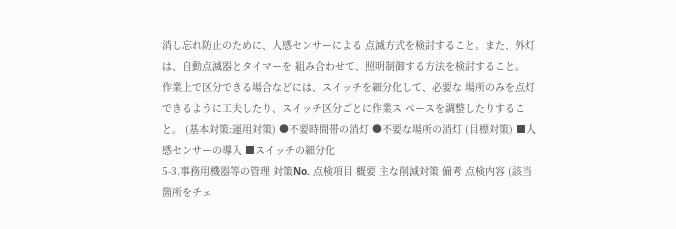消し忘れ防止のために、人感センサーによる 点滅方式を検討すること。また、外灯は、自動点滅器とタイマーを 組み合わせて、照明制御する方法を検討すること。 作業上で区分できる場合などには、スイッチを細分化して、必要な 場所のみを点灯できるように工夫したり、スイッチ区分ごとに作業ス ペースを調整したりすること。 (基本対策:運用対策) ●不要時間帯の消灯 ●不要な場所の消灯 (目標対策) ■人感センサーの導入 ■スイッチの細分化
5-3.事務用機器等の管理 対策No. 点検項目 概要 主な削減対策 備考 点検内容 (該当箇所をチェ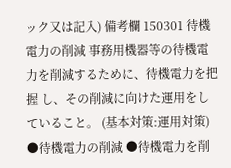ック又は記入) 備考欄 150301 待機電力の削減 事務用機器等の待機電力を削減するために、待機電力を把握 し、その削減に向けた運用をしていること。 (基本対策:運用対策) ●待機電力の削減 ●待機電力を削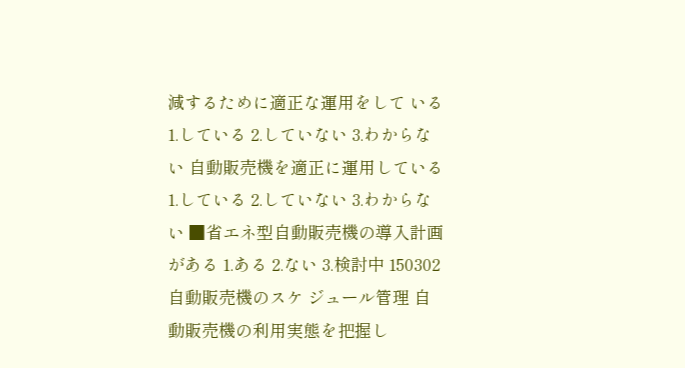減するために適正な運用をして いる 1.している 2.していない 3.わからない 自動販売機を適正に運用している 1.している 2.していない 3.わからない ■省エネ型自動販売機の導入計画がある 1.ある 2.ない 3.検討中 150302 自動販売機のスケ ジュール管理 自動販売機の利用実態を把握し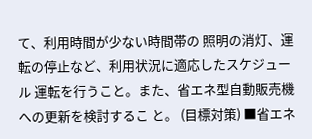て、利用時間が少ない時間帯の 照明の消灯、運転の停止など、利用状況に適応したスケジュール 運転を行うこと。また、省エネ型自動販売機への更新を検討するこ と。 (目標対策) ■省エネ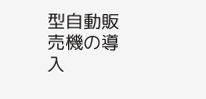型自動販売機の導入